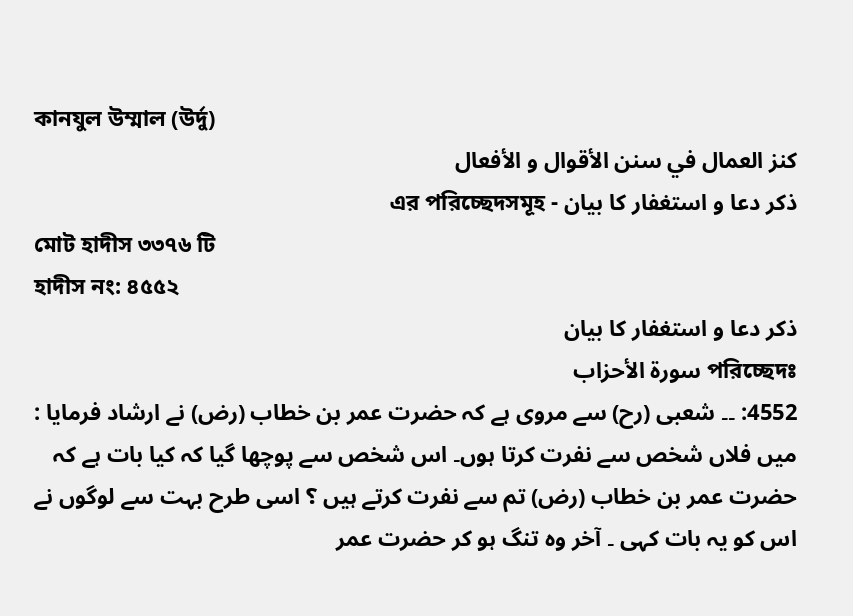কানযুল উম্মাল (উর্দু)
كنز العمال في سنن الأقوال و الأفعال
ذکر دعا و استغفار کا بیان - এর পরিচ্ছেদসমূহ
মোট হাদীস ৩৩৭৬ টি
হাদীস নং: ৪৫৫২
ذکر دعا و استغفار کا بیان
পরিচ্ছেদঃ سورة الأحزاب
4552: ۔۔ شعبی (رح) سے مروی ہے کہ حضرت عمر بن خطاب (رض) نے ارشاد فرمایا : میں فلاں شخص سے نفرت کرتا ہوں۔ اس شخص سے پوچھا گیا کہ کیا بات ہے کہ حضرت عمر بن خطاب (رض) تم سے نفرت کرتے ہیں ؟ اسی طرح بہت سے لوگوں نے اس کو یہ بات کہی ۔ آخر وہ تنگ ہو کر حضرت عمر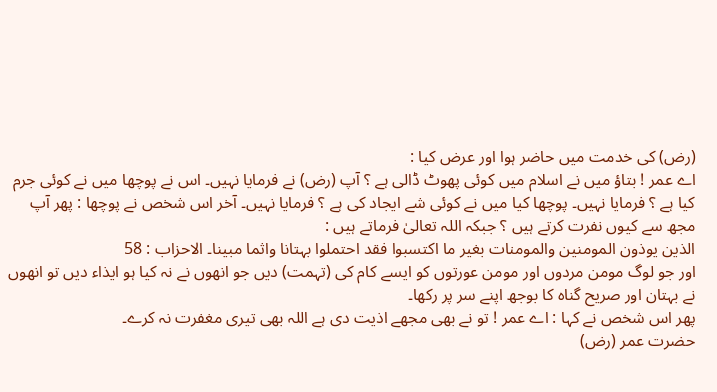(رض) کی خدمت میں حاضر ہوا اور عرض کیا :
اے عمر ! بتاؤ میں نے اسلام میں کوئی پھوٹ ڈالی ہے ؟ آپ (رض) نے فرمایا نہیں۔ اس نے پوچھا میں نے کوئی جرم کیا ہے ؟ فرمایا نہیں۔ پوچھا کیا میں نے کوئی شے ایجاد کی ہے ؟ فرمایا نہیں۔ آخر اس شخص نے پوچھا : پھر آپ مجھ سے کیوں نفرت کرتے ہیں ؟ جبکہ اللہ تعالیٰ فرماتے ہیں :
الذین یوذون المومنین والمومنات بغیر ما اکتسبوا فقد احتملوا بہتانا واثما مبینا۔ الاحزاب : 58
اور جو لوگ مومن مردوں اور مومن عورتوں کو ایسے کام کی (تہمت) دیں جو انھوں نے نہ کیا ہو ایذاء دیں تو انھوں نے بہتان اور صریح گناہ کا بوجھ اپنے سر پر رکھا۔
پھر اس شخص نے کہا : اے عمر ! تو نے بھی مجھے اذیت دی ہے اللہ بھی تیری مغفرت نہ کرے۔
حضرت عمر (رض)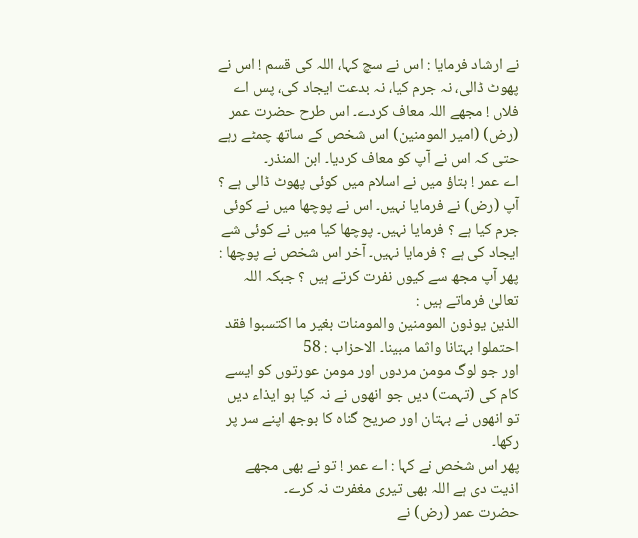نے ارشاد فرمایا : اس نے سچ کہا، اللہ کی قسم ! اس نے پھوٹ ڈالی، نہ جرم کیا، نہ بدعت ایجاد کی، پس اے فلاں ! مجھے اللہ معاف کردے۔ اس طرح حضرت عمر (رض) (امیر المومنین) اس شخص کے ساتھ چمٹے رہے حتی کہ اس نے آپ کو معاف کردیا۔ ابن المنذر۔
اے عمر ! بتاؤ میں نے اسلام میں کوئی پھوٹ ڈالی ہے ؟ آپ (رض) نے فرمایا نہیں۔ اس نے پوچھا میں نے کوئی جرم کیا ہے ؟ فرمایا نہیں۔ پوچھا کیا میں نے کوئی شے ایجاد کی ہے ؟ فرمایا نہیں۔ آخر اس شخص نے پوچھا : پھر آپ مجھ سے کیوں نفرت کرتے ہیں ؟ جبکہ اللہ تعالیٰ فرماتے ہیں :
الذین یوذون المومنین والمومنات بغیر ما اکتسبوا فقد احتملوا بہتانا واثما مبینا۔ الاحزاب : 58
اور جو لوگ مومن مردوں اور مومن عورتوں کو ایسے کام کی (تہمت) دیں جو انھوں نے نہ کیا ہو ایذاء دیں تو انھوں نے بہتان اور صریح گناہ کا بوجھ اپنے سر پر رکھا۔
پھر اس شخص نے کہا : اے عمر ! تو نے بھی مجھے اذیت دی ہے اللہ بھی تیری مغفرت نہ کرے۔
حضرت عمر (رض) نے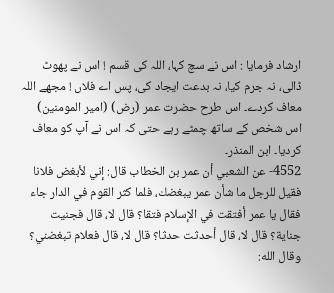ارشاد فرمایا : اس نے سچ کہا، اللہ کی قسم ! اس نے پھوٹ ڈالی، نہ جرم کیا، نہ بدعت ایجاد کی، پس اے فلاں ! مجھے اللہ معاف کردے۔ اس طرح حضرت عمر (رض) (امیر المومنین) اس شخص کے ساتھ چمٹے رہے حتی کہ اس نے آپ کو معاف کردیا۔ ابن المنذر۔
4552- عن الشعبي أن عمر بن الخطاب قال: إني لأبغض فلانا فقيل للرجل ما شأن عمر يبغضك، فلما كثر القوم في الدار جاء فقال يا عمر أفتقت في الإسلام فتقا؟ قال لا، قال فجنيت جناية؟ قال لا، قال أحدثت حدثا؟ قال لا، قال فعلام تبغضني؟ وقال الله: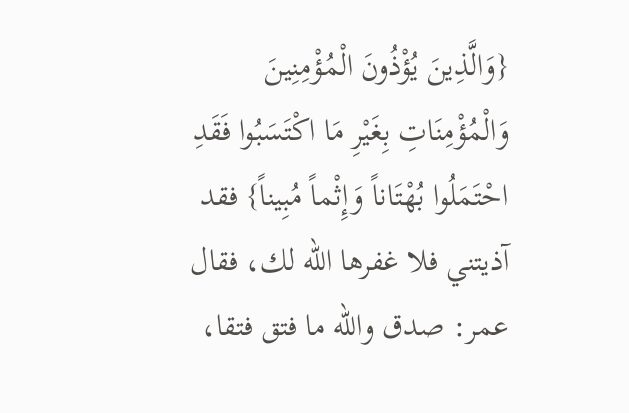{وَالَّذِينَ يُؤْذُونَ الْمُؤْمِنِينَ وَالْمُؤْمِنَاتِ بِغَيْرِ مَا اكْتَسَبُوا فَقَدِ احْتَمَلُوا بُهْتَاناً وَإِثْماً مُبِيناً} فقد آذيتني فلا غفرها الله لك، فقال عمر: صدق والله ما فتق فتقا،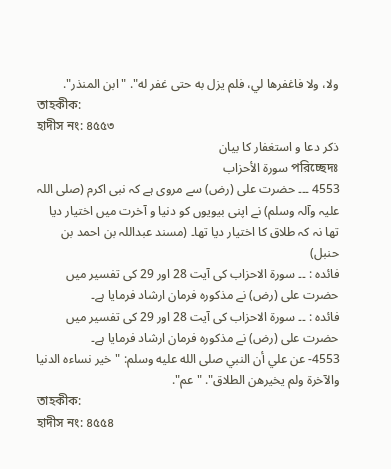ولا، ولا فاغفرها لي، فلم يزل به حتى غفر له". "ابن المنذر".
তাহকীক:
হাদীস নং: ৪৫৫৩
ذکر دعا و استغفار کا بیان
পরিচ্ছেদঃ سورة الأحزاب
4553 ۔۔۔ حضرت علی (رض) سے مروی ہے کہ نبی اکرم (صلی اللہ علیہ وآلہ وسلم) نے اپنی بیویوں کو دنیا و آخرت میں اختیار دیا تھا نہ کہ طلاق کا اختیار دیا تھا۔ (مسند عبداللہ بن احمد بن حنبل)
فائدہ : ۔۔ سورة الاحزاب کی آیت 28 اور 29 کی تفسیر میں حضرت علی (رض) نے مذکورہ فرمان ارشاد فرمایا ہے۔
فائدہ : ۔۔ سورة الاحزاب کی آیت 28 اور 29 کی تفسیر میں حضرت علی (رض) نے مذکورہ فرمان ارشاد فرمایا ہے۔
4553- عن علي أن النبي صلى الله عليه وسلم: "خير نساءه الدنيا والآخرة ولم يخيرهن الطلاق". "عم".
তাহকীক:
হাদীস নং: ৪৫৫৪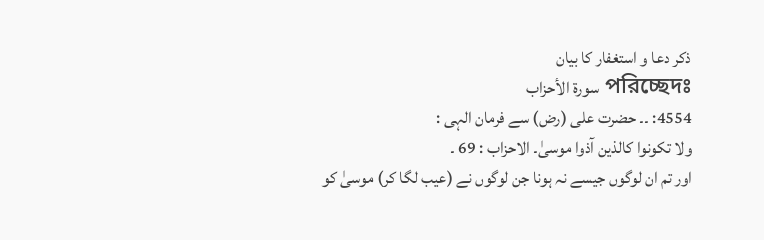ذکر دعا و استغفار کا بیان
পরিচ্ছেদঃ سورة الأحزاب
4554: ۔۔ حضرت علی (رض) سے فرمان الہی :
ولا تکونوا کالذین آذوا موسیٰ۔ الاحزاب : 69 ۔
اور تم ان لوگوں جیسے نہ ہونا جن لوگوں نے (عیب لگا کر) موسیٰ کو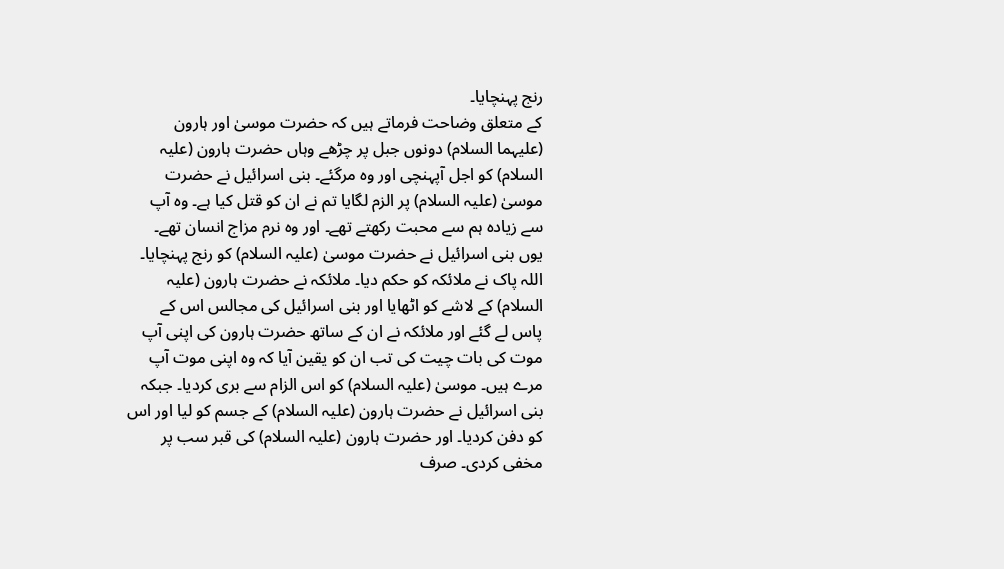رنج پہنچایا۔
کے متعلق وضاحت فرماتے ہیں کہ حضرت موسیٰ اور ہارون (علیہما السلام) دونوں جبل پر چڑھے وہاں حضرت ہارون (علیہ السلام) کو اجل آپہنچی اور وہ مرگئے۔ بنی اسرائیل نے حضرت موسیٰ (علیہ السلام) پر الزم لگایا تم نے ان کو قتل کیا ہے۔ وہ آپ سے زیادہ ہم سے محبت رکھتے تھے۔ اور وہ نرم مزاج انسان تھے۔ یوں بنی اسرائیل نے حضرت موسیٰ (علیہ السلام) کو رنج پہنچایا۔
اللہ پاک نے ملائکہ کو حکم دیا۔ ملائکہ نے حضرت ہارون (علیہ السلام) کے لاشے کو اٹھایا اور بنی اسرائیل کی مجالس اس کے پاس لے گئے اور ملائکہ نے ان کے ساتھ حضرت ہارون کی اپنی آپ موت کی بات چیت کی تب ان کو یقین آیا کہ وہ اپنی موت آپ مرے ہیں۔ موسیٰ (علیہ السلام) کو اس الزام سے بری کردیا۔ جبکہ بنی اسرائیل نے حضرت ہارون (علیہ السلام) کے جسم کو لیا اور اس کو دفن کردیا۔ اور حضرت ہارون (علیہ السلام) کی قبر سب پر مخفی کردی۔ صرف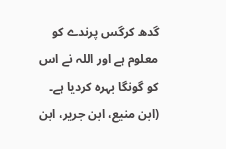گدھ کرگس پرندے کو معلوم ہے اور اللہ نے اس کو گونگا بہرہ کردیا ہے۔ (ابن منیع، ابن جریر، ابن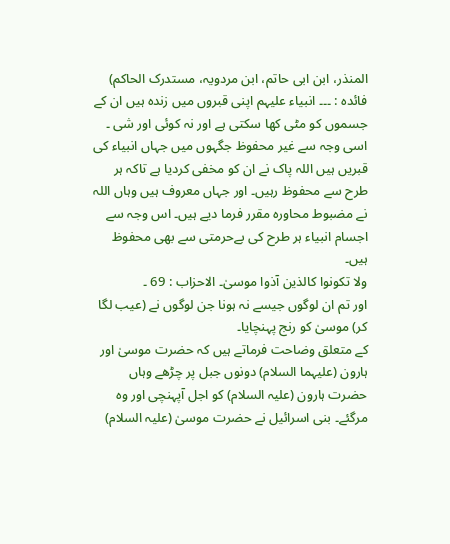المنذر، ابن ابی حاتم، ابن مردویہ، مستدرک الحاکم)
فائدہ : ۔۔۔ انبیاء علیہم اپنی قبروں میں زندہ ہیں ان کے جسموں کو مٹی کھا سکتی ہے اور نہ کوئی اور شی ۔ اسی وجہ سے غیر محفوظ جگہوں میں جہاں انبیاء کی قبریں ہیں اللہ پاک نے ان کو مخفی کردیا ہے تاکہ ہر طرح سے محفوظ رہیں۔ اور جہاں معروف ہیں وہاں اللہ نے مضبوط محاورہ مقرر فرما دیے ہیں۔ اس وجہ سے اجسام انبیاء ہر طرح کی بےحرمتی سے بھی محفوظ ہیں۔
ولا تکونوا کالذین آذوا موسیٰ۔ الاحزاب : 69 ۔
اور تم ان لوگوں جیسے نہ ہونا جن لوگوں نے (عیب لگا کر) موسیٰ کو رنج پہنچایا۔
کے متعلق وضاحت فرماتے ہیں کہ حضرت موسیٰ اور ہارون (علیہما السلام) دونوں جبل پر چڑھے وہاں حضرت ہارون (علیہ السلام) کو اجل آپہنچی اور وہ مرگئے۔ بنی اسرائیل نے حضرت موسیٰ (علیہ السلام)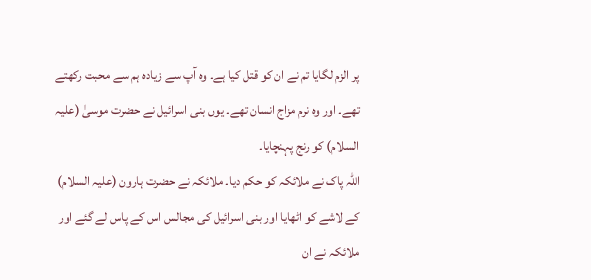پر الزم لگایا تم نے ان کو قتل کیا ہے۔ وہ آپ سے زیادہ ہم سے محبت رکھتے تھے۔ اور وہ نرم مزاج انسان تھے۔ یوں بنی اسرائیل نے حضرت موسیٰ (علیہ السلام) کو رنج پہنچایا۔
اللہ پاک نے ملائکہ کو حکم دیا۔ ملائکہ نے حضرت ہارون (علیہ السلام) کے لاشے کو اٹھایا اور بنی اسرائیل کی مجالس اس کے پاس لے گئے اور ملائکہ نے ان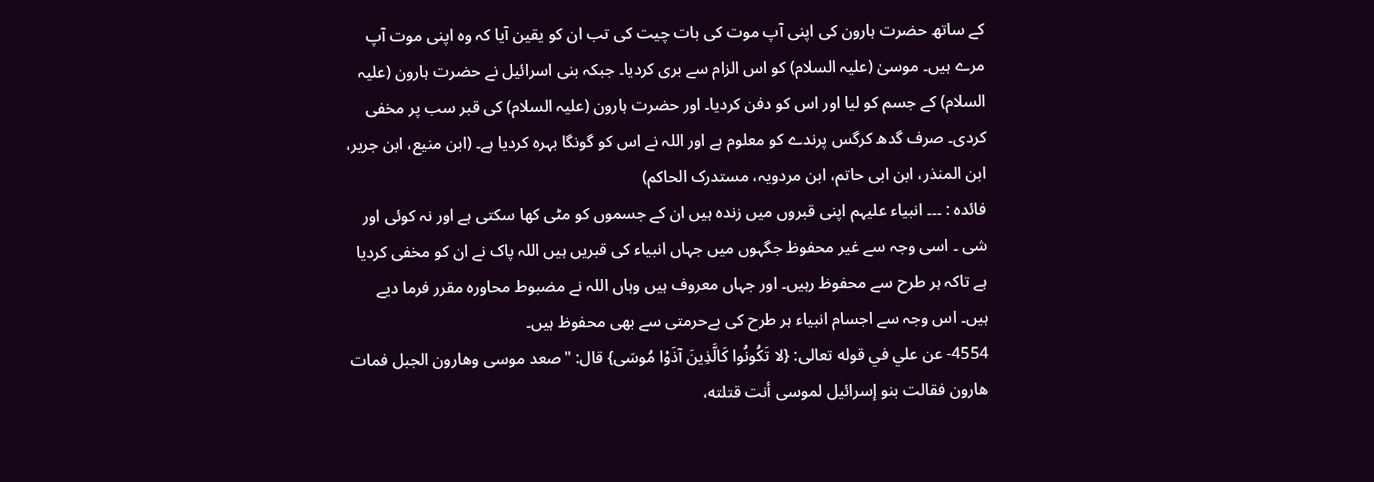کے ساتھ حضرت ہارون کی اپنی آپ موت کی بات چیت کی تب ان کو یقین آیا کہ وہ اپنی موت آپ مرے ہیں۔ موسیٰ (علیہ السلام) کو اس الزام سے بری کردیا۔ جبکہ بنی اسرائیل نے حضرت ہارون (علیہ السلام) کے جسم کو لیا اور اس کو دفن کردیا۔ اور حضرت ہارون (علیہ السلام) کی قبر سب پر مخفی کردی۔ صرف گدھ کرگس پرندے کو معلوم ہے اور اللہ نے اس کو گونگا بہرہ کردیا ہے۔ (ابن منیع، ابن جریر، ابن المنذر، ابن ابی حاتم، ابن مردویہ، مستدرک الحاکم)
فائدہ : ۔۔۔ انبیاء علیہم اپنی قبروں میں زندہ ہیں ان کے جسموں کو مٹی کھا سکتی ہے اور نہ کوئی اور شی ۔ اسی وجہ سے غیر محفوظ جگہوں میں جہاں انبیاء کی قبریں ہیں اللہ پاک نے ان کو مخفی کردیا ہے تاکہ ہر طرح سے محفوظ رہیں۔ اور جہاں معروف ہیں وہاں اللہ نے مضبوط محاورہ مقرر فرما دیے ہیں۔ اس وجہ سے اجسام انبیاء ہر طرح کی بےحرمتی سے بھی محفوظ ہیں۔
4554- عن علي في قوله تعالى: {لا تَكُونُوا كَالَّذِينَ آذَوْا مُوسَى} قال: "صعد موسى وهارون الجبل فمات هارون فقالت بنو إسرائيل لموسى أنت قتلته،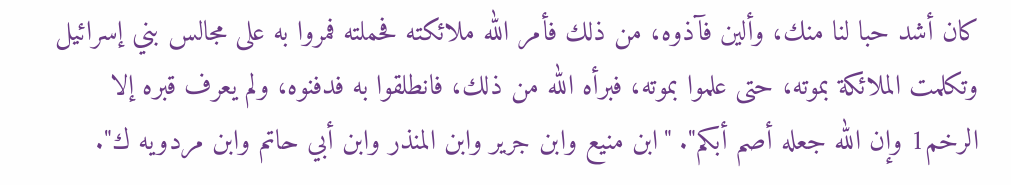كان أشد حبا لنا منك، وألين فآذوه، من ذلك فأمر الله ملائكته فحملته فمروا به على مجالس بني إسرائيل وتكلمت الملائكة بموته، حتى علموا بموته، فبرأه الله من ذلك، فانطلقوا به فدفنوه، ولم يعرف قبره إلا الرخم1 وإن الله جعله أصم أبكم". "ابن منيع وابن جرير وابن المنذر وابن أبي حاتم وابن مردويه ك".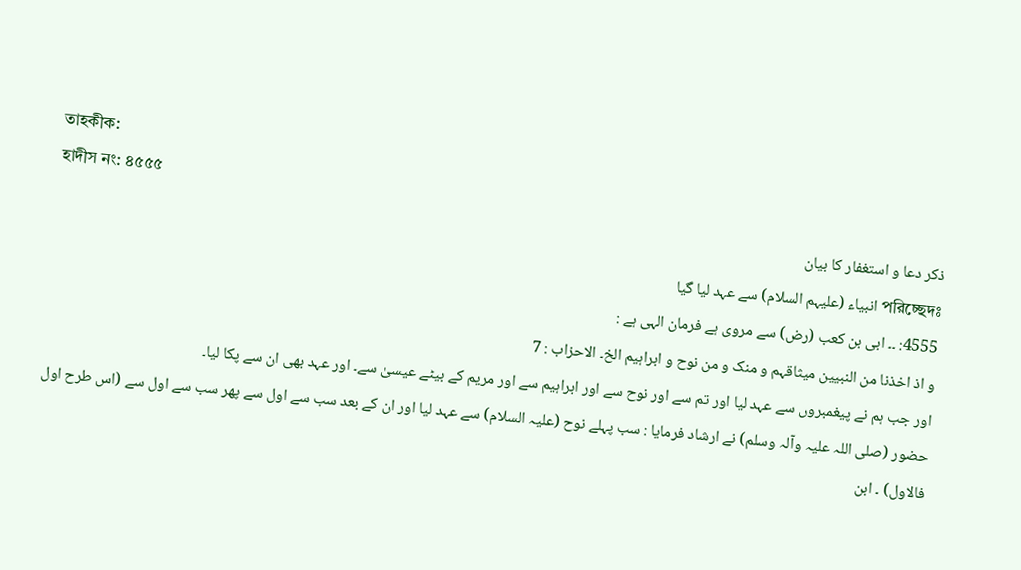তাহকীক:
হাদীস নং: ৪৫৫৫
ذکر دعا و استغفار کا بیان
পরিচ্ছেদঃ انبیاء (علیہم السلام) سے عہد لیا گیا
4555: ۔۔ ابی بن کعب (رض) سے مروی ہے فرمان الہی ہے :
و اذ اخذنا من النبیین میثاقہم و منک و من نوح و ابراہیم الخ۔ الاحزاب : 7
اور جب ہم نے پیغمبروں سے عہد لیا اور تم سے اور نوح سے اور ابراہیم سے اور مریم کے بیٹے عیسیٰ سے۔ اور عہد بھی ان سے پکا لیا۔
حضور (صلی اللہ علیہ وآلہ وسلم) نے ارشاد فرمایا : سب پہلے نوح (علیہ السلام) سے عہد لیا اور ان کے بعد سب سے اول سے پھر سب سے اول سے (اس طرح اول فالاول) ۔ ابن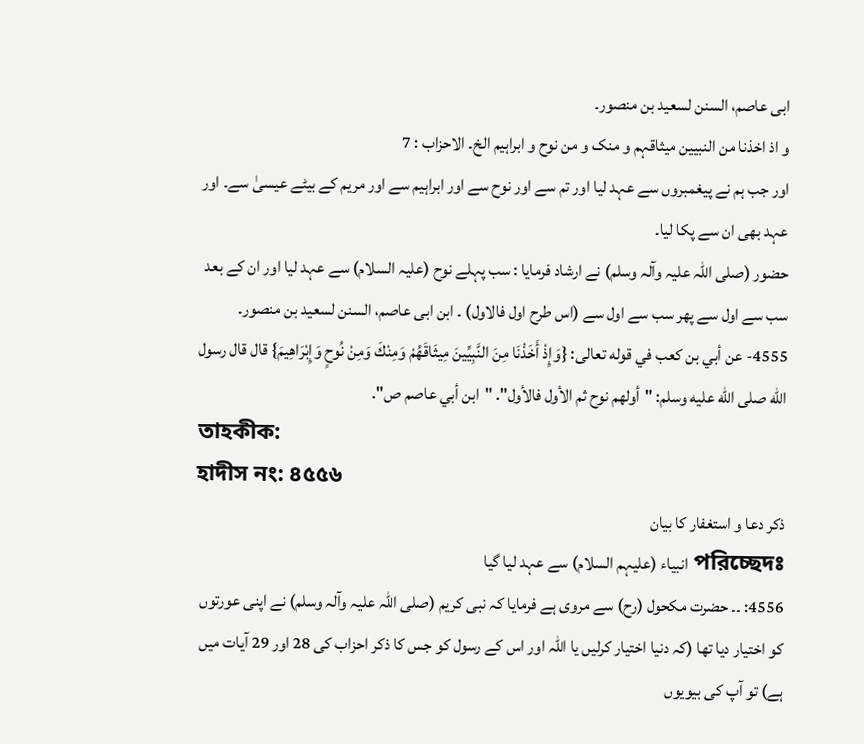ابی عاصم، السنن لسعید بن منصور۔
و اذ اخذنا من النبیین میثاقہم و منک و من نوح و ابراہیم الخ۔ الاحزاب : 7
اور جب ہم نے پیغمبروں سے عہد لیا اور تم سے اور نوح سے اور ابراہیم سے اور مریم کے بیٹے عیسیٰ سے۔ اور عہد بھی ان سے پکا لیا۔
حضور (صلی اللہ علیہ وآلہ وسلم) نے ارشاد فرمایا : سب پہلے نوح (علیہ السلام) سے عہد لیا اور ان کے بعد سب سے اول سے پھر سب سے اول سے (اس طرح اول فالاول) ۔ ابن ابی عاصم، السنن لسعید بن منصور۔
4555- عن أبي بن كعب في قوله تعالى: {وَإِذْ أَخَذْنَا مِنَ النَّبِيِّينَ مِيثَاقَهُمْ وَمِنْكَ وَمِنْ نُوحٍ وَإِبْرَاهِيمَ} قال قال رسول الله صلى الله عليه وسلم: "أولهم نوح ثم الأول فالأول". "ابن أبي عاصم ص".
তাহকীক:
হাদীস নং: ৪৫৫৬
ذکر دعا و استغفار کا بیان
পরিচ্ছেদঃ انبیاء (علیہم السلام) سے عہد لیا گیا
4556: ۔۔ حضرت مکحول (رح) سے مروی ہے فرمایا کہ نبی کریم (صلی اللہ علیہ وآلہ وسلم) نے اپنی عورتوں کو اختیار دیا تھا (کہ دنیا اختیار کرلیں یا اللہ اور اس کے رسول کو جس کا ذکر احزاب کی 28 اور 29 آیات میں ہے) تو آپ کی بیویوں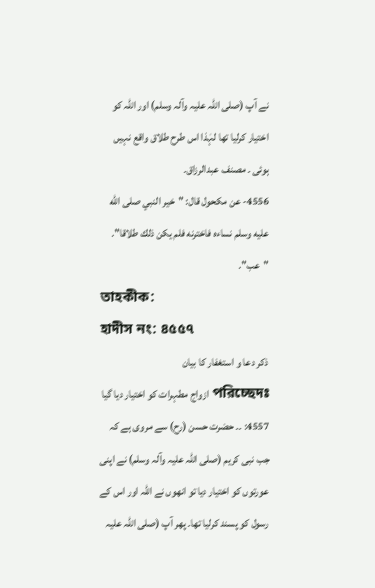نے آپ (صلی اللہ علیہ وآلہ وسلم) اور اللہ کو اختیار کرلیا تھا لہٰذا اس طرح طلاق واقع نہیں ہوئی ۔ مصنف عبدالرزاق۔
4556- عن مكحول قال: "خير النبي صلى الله عليه وسلم نساءه فاخترنه فلم يكن ذلك طلاقا". "عب".
তাহকীক:
হাদীস নং: ৪৫৫৭
ذکر دعا و استغفار کا بیان
পরিচ্ছেদঃ ازواج مطہرات کو اختیار دیا گیا
4557: ۔۔ حضرت حسن (رح) سے مروی ہے کہ جب نبی کریم (صلی اللہ علیہ وآلہ وسلم) نے اپنی عورتوں کو اختیار دیا تو انھوں نے اللہ اور اس کے رسول کو پسند کرلیا تھا۔ پھر آپ (صلی اللہ علیہ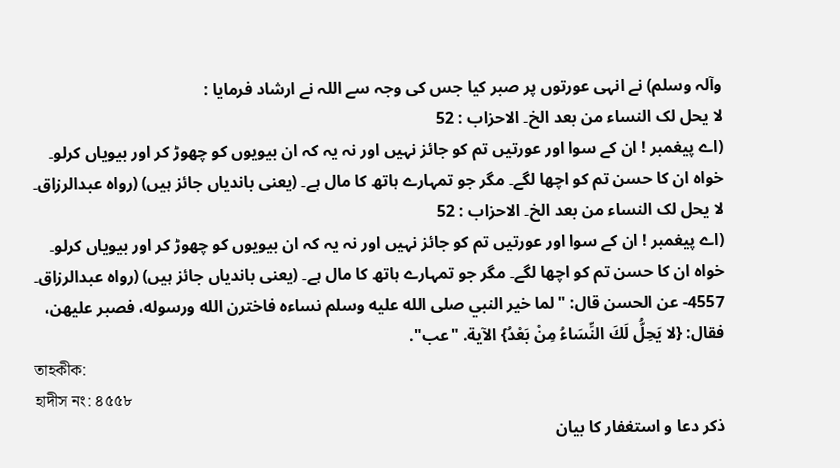وآلہ وسلم) نے انہی عورتوں پر صبر کیا جس کی وجہ سے اللہ نے ارشاد فرمایا :
لا یحل لک النساء من بعد الخ۔ الاحزاب : 52
(اے پیغمبر ! ان کے سوا اور عورتیں تم کو جائز نہیں اور نہ یہ کہ ان بیویوں کو چھوڑ کر اور بیویاں کرلو۔ خواہ ان کا حسن تم کو اچھا لگے۔ مگر جو تمہارے ہاتھ کا مال ہے۔ (یعنی باندیاں جائز ہیں) (رواہ عبدالرزاق۔
لا یحل لک النساء من بعد الخ۔ الاحزاب : 52
(اے پیغمبر ! ان کے سوا اور عورتیں تم کو جائز نہیں اور نہ یہ کہ ان بیویوں کو چھوڑ کر اور بیویاں کرلو۔ خواہ ان کا حسن تم کو اچھا لگے۔ مگر جو تمہارے ہاتھ کا مال ہے۔ (یعنی باندیاں جائز ہیں) (رواہ عبدالرزاق۔
4557- عن الحسن قال: "لما خير النبي صلى الله عليه وسلم نساءه فاخترن الله ورسوله، فصبر عليهن، فقال: {لا يَحِلُّ لَكَ النِّسَاءُ مِنْ بَعْدُ} الآية. "عب".
তাহকীক:
হাদীস নং: ৪৫৫৮
ذکر دعا و استغفار کا بیان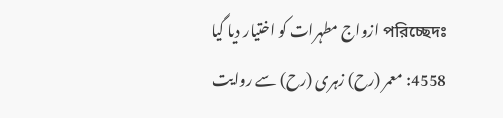পরিচ্ছেদঃ ازواج مطہرات کو اختیار دیا گیا
4558: معمر (رح) زہری (رح) سے روایت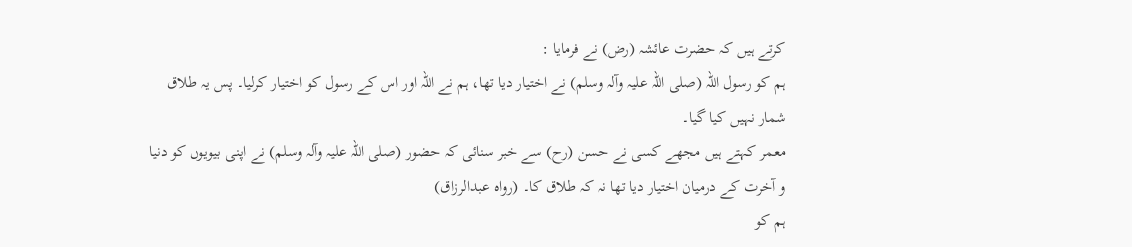کرتے ہیں کہ حضرت عائشہ (رض) نے فرمایا :
ہم کو رسول اللہ (صلی اللہ علیہ وآلہ وسلم) نے اختیار دیا تھا، ہم نے اللہ اور اس کے رسول کو اختیار کرلیا۔ پس یہ طلاق شمار نہیں کیا گیا۔
معمر کہتے ہیں مجھے کسی نے حسن (رح) سے خبر سنائی کہ حضور (صلی اللہ علیہ وآلہ وسلم) نے اپنی بیویوں کو دنیا و آخرت کے درمیان اختیار دیا تھا نہ کہ طلاق کا۔ (رواہ عبدالرزاق)
ہم کو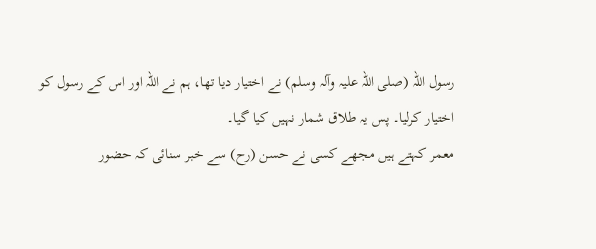رسول اللہ (صلی اللہ علیہ وآلہ وسلم) نے اختیار دیا تھا، ہم نے اللہ اور اس کے رسول کو اختیار کرلیا۔ پس یہ طلاق شمار نہیں کیا گیا۔
معمر کہتے ہیں مجھے کسی نے حسن (رح) سے خبر سنائی کہ حضور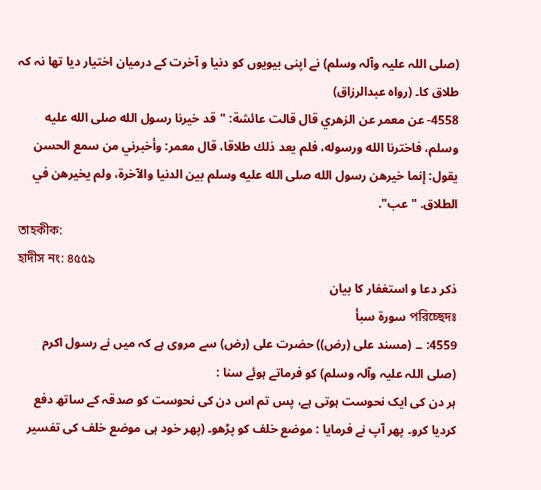(صلی اللہ علیہ وآلہ وسلم) نے اپنی بیویوں کو دنیا و آخرت کے درمیان اختیار دیا تھا نہ کہ طلاق کا۔ (رواہ عبدالرزاق)
4558- عن معمر عن الزهري قال قالت عائشة: "قد خيرنا رسول الله صلى الله عليه وسلم، فاخترنا الله ورسوله، فلم يعد ذلك طلاقا، قال معمر: وأخبرني من سمع الحسن يقول: إنما خيرهن رسول الله صلى الله عليه وسلم بين الدنيا والآخرة، ولم يخيرهن في الطلاق. "عب".
তাহকীক:
হাদীস নং: ৪৫৫৯
ذکر دعا و استغفار کا بیان
পরিচ্ছেদঃ سورة سبأ
4559: ۔۔ (مسند علی (رض)) حضرت علی (رض) سے مروی ہے کہ میں نے رسول اکرم (صلی اللہ علیہ وآلہ وسلم) کو فرماتے ہوئے سنا :
ہر دن کی ایک نحوست ہوتی ہے، پس تم اس دن کی نحوست کو صدقہ کے ساتھ دفع کردیا کرو۔ پھر آپ نے فرمایا : موضع خلف کو پڑھو۔ (پھر خود ہی موضع خلف کی تفسیر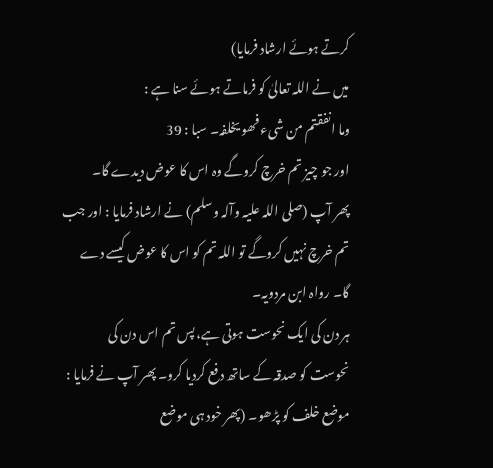کرتے ہوئے ارشاد فرمایا)
میں نے اللہ تعالیٰ کو فرماتے ہوئے سنا ہے :
وما انفقتم من شیء فھو یخلفہ۔ سبا : 39
اور جو چیز تم خرچ کروگے وہ اس کا عوض دیدے گا۔
پھر آپ (صلی اللہ علیہ وآلہ وسلم) نے ارشاد فرمایا : اور جب تم خرچ نہیں کروگے تو اللہ تم کو اس کا عوض کیسے دے گا۔ رواہ ابن مردویہ۔
ہر دن کی ایک نحوست ہوتی ہے، پس تم اس دن کی نحوست کو صدقہ کے ساتھ دفع کردیا کرو۔ پھر آپ نے فرمایا : موضع خلف کو پڑھو۔ (پھر خود ہی موضع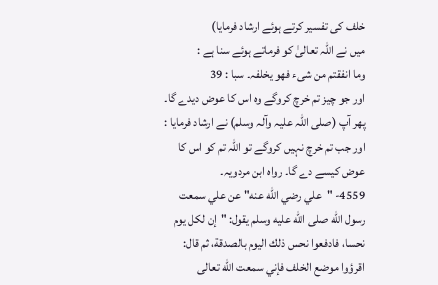خلف کی تفسیر کرتے ہوئے ارشاد فرمایا)
میں نے اللہ تعالیٰ کو فرماتے ہوئے سنا ہے :
وما انفقتم من شیء فھو یخلفہ۔ سبا : 39
اور جو چیز تم خرچ کروگے وہ اس کا عوض دیدے گا۔
پھر آپ (صلی اللہ علیہ وآلہ وسلم) نے ارشاد فرمایا : اور جب تم خرچ نہیں کروگے تو اللہ تم کو اس کا عوض کیسے دے گا۔ رواہ ابن مردویہ۔
4559- "علي رضي الله عنه" عن علي سمعت رسول الله صلى الله عليه وسلم يقول: "إن لكل يوم نحسا، فادفعوا نحس ذلك اليوم بالصدقة، ثم قال: اقرؤوا موضع الخلف فإني سمعت الله تعالى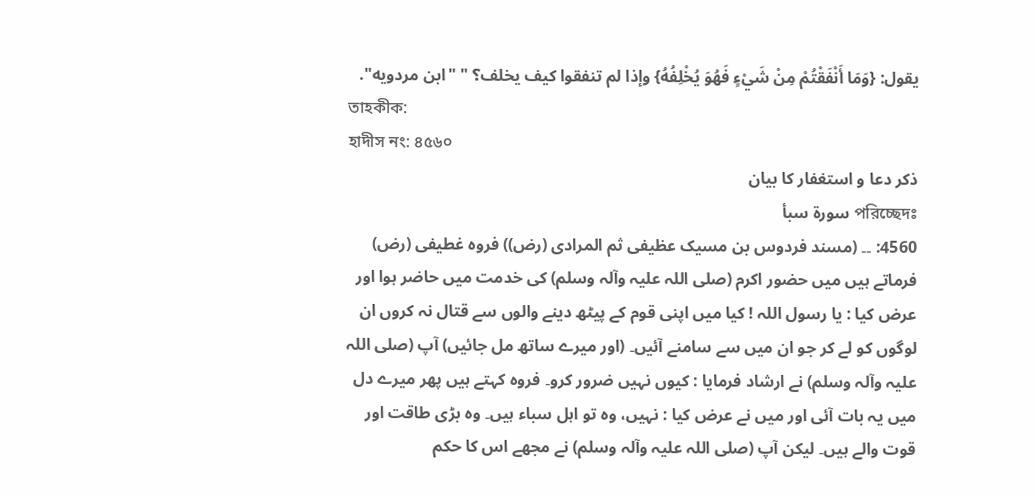يقول: {وَمَا أَنْفَقْتُمْ مِنْ شَيْءٍ فَهُوَ يُخْلِفُهُ} وإذا لم تنفقوا كيف يخلف؟ " "ابن مردويه".
তাহকীক:
হাদীস নং: ৪৫৬০
ذکر دعا و استغفار کا بیان
পরিচ্ছেদঃ سورة سبأ
4560: ۔۔ (مسند فردوس بن مسیک عظیفی ثم المرادی (رض)) فروہ غطیفی (رض) فرماتے ہیں میں حضور اکرم (صلی اللہ علیہ وآلہ وسلم) کی خدمت میں حاضر ہوا اور عرض کیا : یا رسول اللہ ! کیا میں اپنی قوم کے پیٹھ دینے والوں سے قتال نہ کروں ان لوگوں کو لے کر جو ان میں سے سامنے آئیں۔ (اور میرے ساتھ مل جائیں) آپ (صلی اللہ علیہ وآلہ وسلم) نے ارشاد فرمایا : کیوں نہیں ضرور کرو۔ فروہ کہتے ہیں پھر میرے دل میں یہ بات آئی اور میں نے عرض کیا : نہیں، وہ تو اہل سباء ہیں۔ وہ بڑی طاقت اور قوت والے ہیں۔ لیکن آپ (صلی اللہ علیہ وآلہ وسلم) نے مجھے اس کا حکم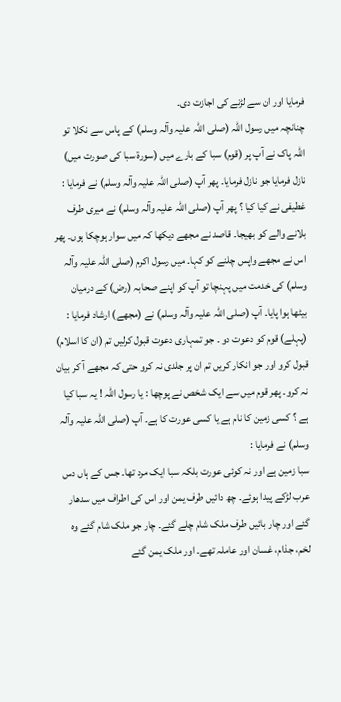فرمایا اور ان سے لڑنے کی اجازت دی۔
چنانچہ میں رسول اللہ (صلی اللہ علیہ وآلہ وسلم) کے پاس سے نکلا تو اللہ پاک نے آپ پر (قوم) سبا کے بارے میں (سورة سبا کی صورت میں) نازل فرمایا جو نازل فرمایا۔ پھر آپ (صلی اللہ علیہ وآلہ وسلم) نے فرمایا : غطیفی نے کیا کیا ؟ پھر آپ (صلی اللہ علیہ وآلہ وسلم) نے میری طرف بلانے والے کو بھیجا۔ قاصد نے مجھے دیکھا کہ میں سوار ہوچکا ہوں۔ پھر اس نے مجھے واپس چلنے کو کہا۔ میں رسول اکرم (صلی اللہ علیہ وآلہ وسلم) کی خدمت میں پہنچا تو آپ کو اپنے صحابہ (رض) کے درمیان بیٹھا ہوا پایا۔ آپ (صلی اللہ علیہ وآلہ وسلم) نے (مجھے) ارشاد فرمایا : (پہلے) قوم کو دعوت دو ۔ جو تمہاری دعوت قبول کرلیں تم (ان کا اسلام) قبول کرو اور جو انکار کریں تم ان پر جلدی نہ کرو حتی کہ مجھے آ کر بیان نہ کرو۔ پھر قوم میں سے ایک شخص نے پوچھا : یا رسول اللہ ! یہ سبا کیا ہے ؟ کسی زمین کا نام ہے یا کسی عورت کا ہے۔ آپ (صلی اللہ علیہ وآلہ وسلم) نے فرمایا :
سبا زمین ہے اور نہ کوئی عورت بلکہ سبا ایک مرد تھا۔ جس کے ہاں دس عرب لڑکے پیدا ہوئے۔ چھ دائیں طرف یمن اور اس کی اطراف میں سدھار گئے اور چار بائیں طرف ملک شام چلے گئے۔ چار جو ملک شام گئے وہ لخم، جذام، غسان اور عاملہ تھے۔ اور ملک یمن گئے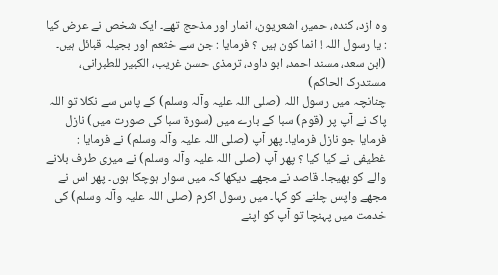وہ ازد، کندہ، حمیر، اشعریون، انمار اور مذحج تھے۔ ایک شخص نے عرض کیا : یا رسول اللہ ! انما کون ہیں ؟ فرمایا : جن سے خثعم اور بجیلہ قبائل ہیں۔ (ابن سعد، مسند احمد، ابو داود، ترمذی حسن غریب، الکبیر للطبرانی، مستدرک الحاکم)
چنانچہ میں رسول اللہ (صلی اللہ علیہ وآلہ وسلم) کے پاس سے نکلا تو اللہ پاک نے آپ پر (قوم) سبا کے بارے میں (سورة سبا کی صورت میں) نازل فرمایا جو نازل فرمایا۔ پھر آپ (صلی اللہ علیہ وآلہ وسلم) نے فرمایا : غطیفی نے کیا کیا ؟ پھر آپ (صلی اللہ علیہ وآلہ وسلم) نے میری طرف بلانے والے کو بھیجا۔ قاصد نے مجھے دیکھا کہ میں سوار ہوچکا ہوں۔ پھر اس نے مجھے واپس چلنے کو کہا۔ میں رسول اکرم (صلی اللہ علیہ وآلہ وسلم) کی خدمت میں پہنچا تو آپ کو اپنے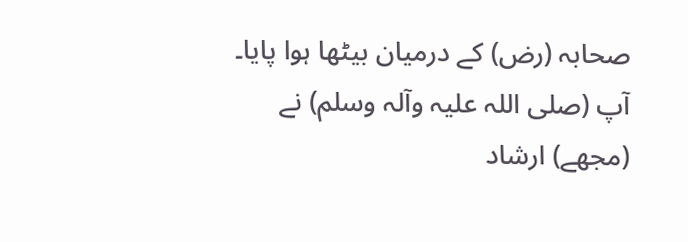صحابہ (رض) کے درمیان بیٹھا ہوا پایا۔ آپ (صلی اللہ علیہ وآلہ وسلم) نے (مجھے) ارشاد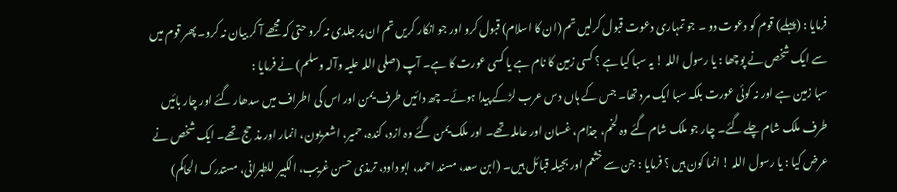فرمایا : (پہلے) قوم کو دعوت دو ۔ جو تمہاری دعوت قبول کرلیں تم (ان کا اسلام) قبول کرو اور جو انکار کریں تم ان پر جلدی نہ کرو حتی کہ مجھے آ کر بیان نہ کرو۔ پھر قوم میں سے ایک شخص نے پوچھا : یا رسول اللہ ! یہ سبا کیا ہے ؟ کسی زمین کا نام ہے یا کسی عورت کا ہے۔ آپ (صلی اللہ علیہ وآلہ وسلم) نے فرمایا :
سبا زمین ہے اور نہ کوئی عورت بلکہ سبا ایک مرد تھا۔ جس کے ہاں دس عرب لڑکے پیدا ہوئے۔ چھ دائیں طرف یمن اور اس کی اطراف میں سدھار گئے اور چار بائیں طرف ملک شام چلے گئے۔ چار جو ملک شام گئے وہ لخم، جذام، غسان اور عاملہ تھے۔ اور ملک یمن گئے وہ ازد، کندہ، حمیر، اشعریون، انمار اور مذحج تھے۔ ایک شخص نے عرض کیا : یا رسول اللہ ! انما کون ہیں ؟ فرمایا : جن سے خثعم اور بجیلہ قبائل ہیں۔ (ابن سعد، مسند احمد، ابو داود، ترمذی حسن غریب، الکبیر للطبرانی، مستدرک الحاکم)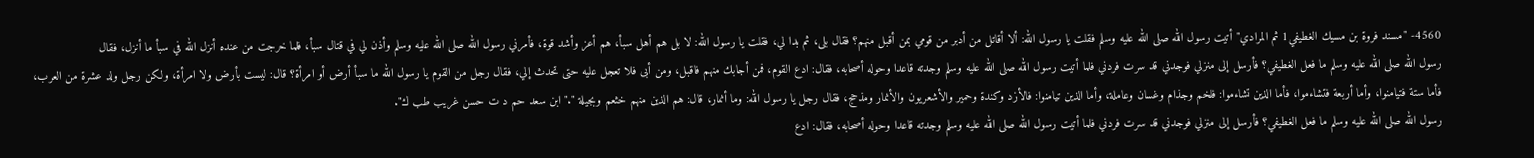4560- "مسند فروة بن مسيك الغطيفي1 ثم المرادي" أتيت رسول الله صلى الله عليه وسلم فقلت يا رسول الله: ألا أقاتل من أدبر من قومي بمن أقبل منهم؟ فقال بلى، ثم بدا لي، فقلت يا رسول الله: لا بل هم أهل سبأ، هم أعز وأشد قوة، فأمرني رسول الله صلى الله عليه وسلم وأذن لي في قتال سبأ، فلما خرجت من عنده أنزل الله في سبأ ما أنزل، فقال
رسول الله صلى الله عليه وسلم ما فعل الغطيفي؟ فأرسل إلى منزلي فوجدني قد سرت فردني فلما أتيت رسول الله صلى الله عليه وسلم وجدته قاعدا وحوله أصحابه، فقال: ادع القوم، فمن أجابك منهم فاقبل، ومن أبى فلا تعجل عليه حتى تحدث إلي، فقال رجل من القوم يا رسول الله ما سبأ أرض أو امرأة؟ قال: ليست بأرض ولا امرأة، ولكن رجل ولد عشرة من العرب، فأما ستة فتيامنوا، وأما أربعة فتشاءموا، فأما الذين تشاءموا: فلخم وجذام وغسان وعاملة، وأما الذين تيامنوا: فالأزد وكندة وحمير والأشعريون والأنمار ومذحج، فقال رجل يا رسول الله: وما أنمار، قال: هم الذين منهم خثعم وبجيلة "."ابن سعد حم د ت حسن غريب طب ك".
رسول الله صلى الله عليه وسلم ما فعل الغطيفي؟ فأرسل إلى منزلي فوجدني قد سرت فردني فلما أتيت رسول الله صلى الله عليه وسلم وجدته قاعدا وحوله أصحابه، فقال: ادع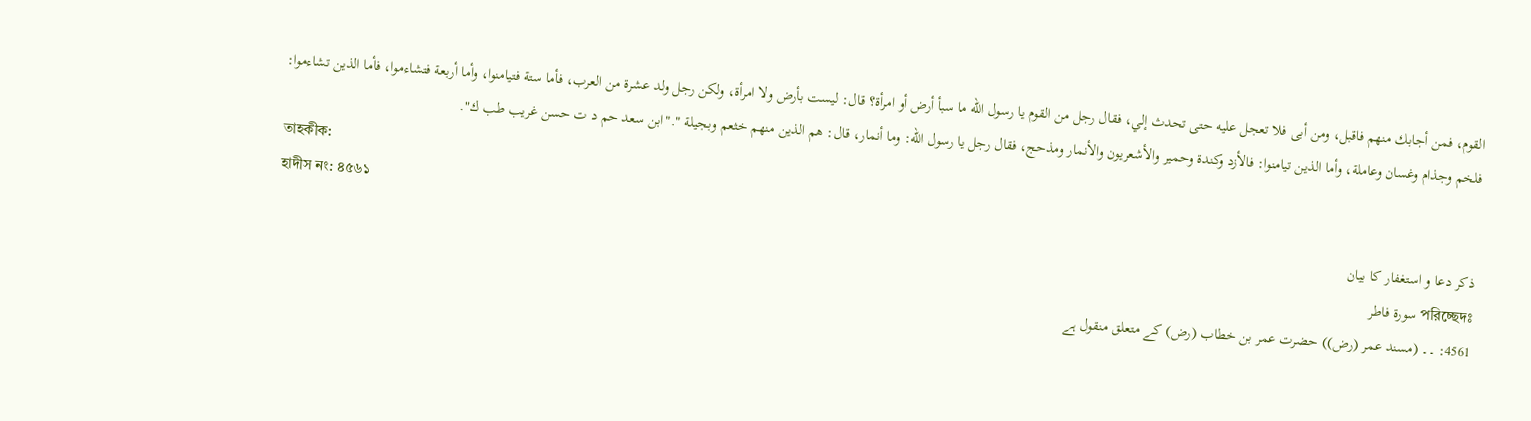القوم، فمن أجابك منهم فاقبل، ومن أبى فلا تعجل عليه حتى تحدث إلي، فقال رجل من القوم يا رسول الله ما سبأ أرض أو امرأة؟ قال: ليست بأرض ولا امرأة، ولكن رجل ولد عشرة من العرب، فأما ستة فتيامنوا، وأما أربعة فتشاءموا، فأما الذين تشاءموا: فلخم وجذام وغسان وعاملة، وأما الذين تيامنوا: فالأزد وكندة وحمير والأشعريون والأنمار ومذحج، فقال رجل يا رسول الله: وما أنمار، قال: هم الذين منهم خثعم وبجيلة "."ابن سعد حم د ت حسن غريب طب ك".
তাহকীক:
হাদীস নং: ৪৫৬১
ذکر دعا و استغفار کا بیان
পরিচ্ছেদঃ سورة فاطر
4561: ۔۔ (مسند عمر (رض)) حضرت عمر بن خطاب (رض) کے متعلق منقول ہے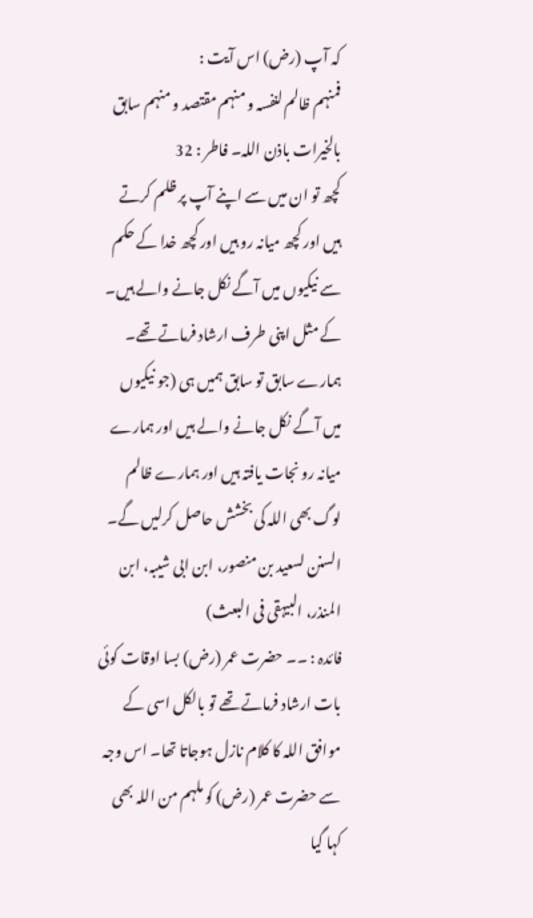کہ آپ (رض) اس آیت :
فمنہم ظالم لنفسہ و منہم مقتصد و منہم سابق بالخیرات باذن اللہ۔ فاطر : 32
کچھ تو ان میں سے اپنے آپ پر ظلم کرتے ہیں اور کچھ میانہ رو ہیں اور کچھ خدا کے حکم سے نیکیوں میں آگے نکل جانے والے ہیں۔ کے مثل اپنی طرف ارشاد فرماتے تھے۔
ہمارے سابق تو سابق ہمیں ہی (جو نیکیوں میں آگے نکل جانے والے ہیں اور ہمارے میانہ رو نجات یافتہ ہیں اور ہمارے ظالم لوگ بھی اللہ کی بخشش حاصل کرلیں گے۔ السنن لسعید بن منصور، ابن ابی شیبہ، ابن المنذر، البیہقی فی البعث)
فائدہ : ۔۔ حضرت عمر (رض) بسا اوقات کوئی بات ارشاد فرماتے تھے تو بالکل اسی کے موافق اللہ کا کلام نازل ہوجاتا تھا۔ اس وجہ سے حضرت عمر (رض) کو ملہم من اللہ بھی کہا گیا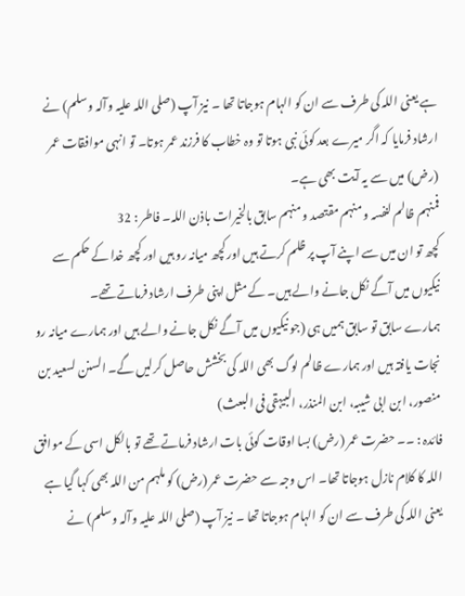ہے یعنی اللہ کی طرف سے ان کو الہام ہوجاتا تھا ۔ نیز آپ (صلی اللہ علیہ وآلہ وسلم) نے ارشاد فرمایا کہ اگر میرے بعد کوئی نبی ہوتا تو وہ خطاب کا فرزند عمر ہوتا۔ تو انہی موافقات عمر (رض) میں سے یہ آیت بھی ہے۔
فمنہم ظالم لنفسہ و منہم مقتصد و منہم سابق بالخیرات باذن اللہ۔ فاطر : 32
کچھ تو ان میں سے اپنے آپ پر ظلم کرتے ہیں اور کچھ میانہ رو ہیں اور کچھ خدا کے حکم سے نیکیوں میں آگے نکل جانے والے ہیں۔ کے مثل اپنی طرف ارشاد فرماتے تھے۔
ہمارے سابق تو سابق ہمیں ہی (جو نیکیوں میں آگے نکل جانے والے ہیں اور ہمارے میانہ رو نجات یافتہ ہیں اور ہمارے ظالم لوگ بھی اللہ کی بخشش حاصل کرلیں گے۔ السنن لسعید بن منصور، ابن ابی شیبہ، ابن المنذر، البیہقی فی البعث)
فائدہ : ۔۔ حضرت عمر (رض) بسا اوقات کوئی بات ارشاد فرماتے تھے تو بالکل اسی کے موافق اللہ کا کلام نازل ہوجاتا تھا۔ اس وجہ سے حضرت عمر (رض) کو ملہم من اللہ بھی کہا گیا ہے یعنی اللہ کی طرف سے ان کو الہام ہوجاتا تھا ۔ نیز آپ (صلی اللہ علیہ وآلہ وسلم) نے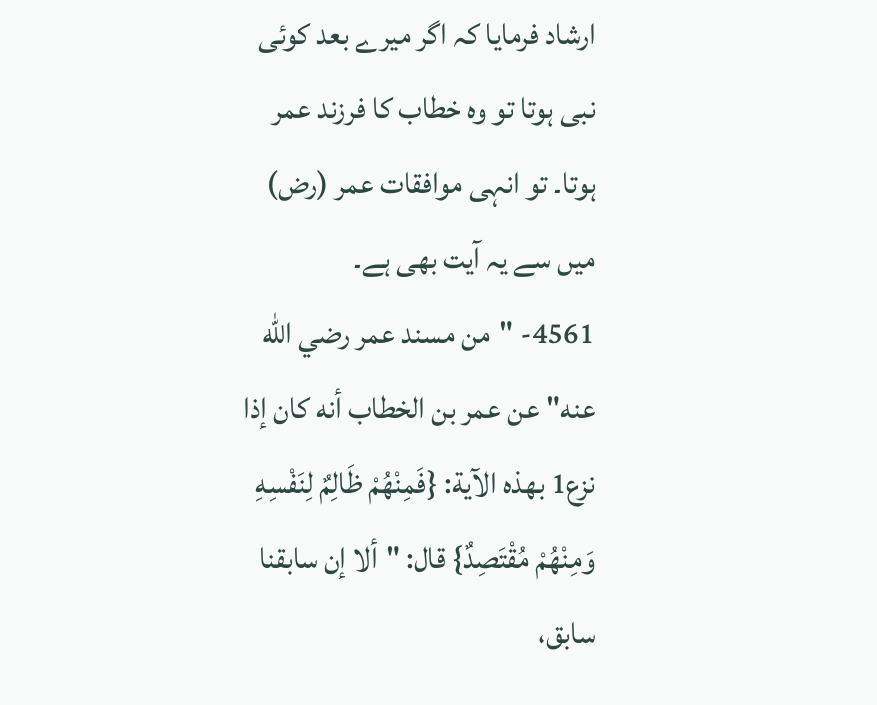ارشاد فرمایا کہ اگر میرے بعد کوئی نبی ہوتا تو وہ خطاب کا فرزند عمر ہوتا۔ تو انہی موافقات عمر (رض) میں سے یہ آیت بھی ہے۔
4561- "من مسند عمر رضي الله عنه" عن عمر بن الخطاب أنه كان إذا نزع1 بهذه الآية: {فَمِنْهُمْ ظَالِمٌ لِنَفْسِهِ وَمِنْهُمْ مُقْتَصِدٌ} قال: "ألا إن سابقنا سابق،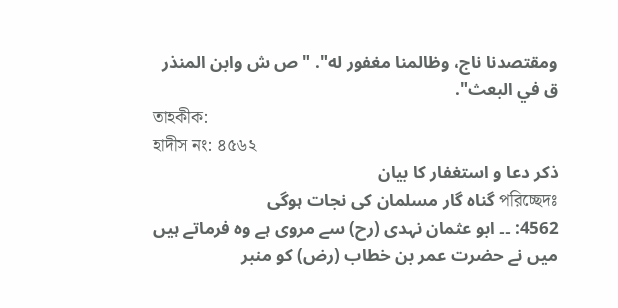ومقتصدنا ناج، وظالمنا مغفور له". "ص ش وابن المنذر ق في البعث".
তাহকীক:
হাদীস নং: ৪৫৬২
ذکر دعا و استغفار کا بیان
পরিচ্ছেদঃ گناہ گار مسلمان کی نجات ہوگی
4562: ۔۔ ابو عثمان نہدی (رح) سے مروی ہے وہ فرماتے ہیں میں نے حضرت عمر بن خطاب (رض) کو منبر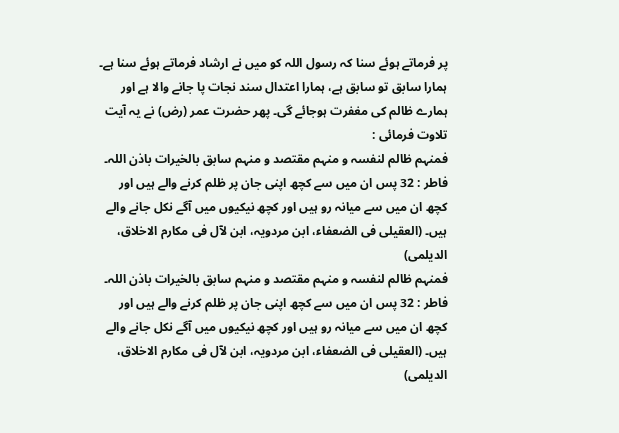پر فرماتے ہوئے سنا کہ رسول اللہ کو میں نے ارشاد فرماتے ہوئے سنا ہے۔ ہمارا سابق تو سابق ہے، ہمارا اعتدال سند نجات پا جانے والا ہے اور ہمارے ظالم کی مغفرت ہوجائے گی۔ پھر حضرت عمر (رض) نے یہ آیت تلاوت فرمائی :
فمنہم ظالم لنفسہ و منہم مقتصد و منہم سابق بالخیرات باذن اللہ۔ فاطر : 32 پس ان میں سے کچھ اپنی جان پر ظلم کرنے والے ہیں اور کچھ ان میں سے میانہ رو ہیں اور کچھ نیکیوں میں آگے نکل جانے والے ہیں۔ (العقیلی فی الضعفاء، ابن مردویہ، ابن لآل فی مکارم الاخلاق، الدیلمی)
فمنہم ظالم لنفسہ و منہم مقتصد و منہم سابق بالخیرات باذن اللہ۔ فاطر : 32 پس ان میں سے کچھ اپنی جان پر ظلم کرنے والے ہیں اور کچھ ان میں سے میانہ رو ہیں اور کچھ نیکیوں میں آگے نکل جانے والے ہیں۔ (العقیلی فی الضعفاء، ابن مردویہ، ابن لآل فی مکارم الاخلاق، الدیلمی)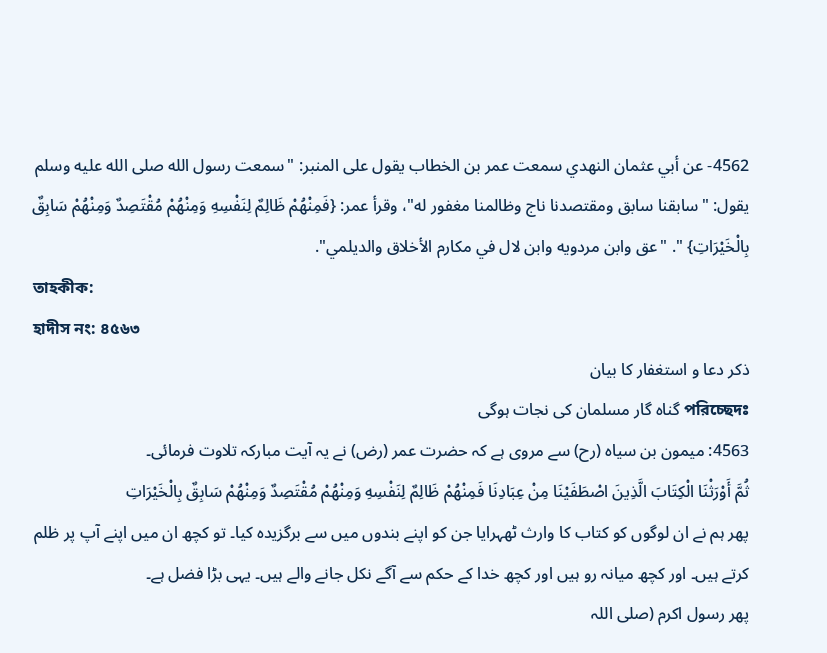4562- عن أبي عثمان النهدي سمعت عمر بن الخطاب يقول على المنبر: "سمعت رسول الله صلى الله عليه وسلم يقول: "سابقنا سابق ومقتصدنا ناج وظالمنا مغفور له"، وقرأ عمر: {فَمِنْهُمْ ظَالِمٌ لِنَفْسِهِ وَمِنْهُمْ مُقْتَصِدٌ وَمِنْهُمْ سَابِقٌ بِالْخَيْرَاتِ} ". "عق وابن مردويه وابن لال في مكارم الأخلاق والديلمي".
তাহকীক:
হাদীস নং: ৪৫৬৩
ذکر دعا و استغفار کا بیان
পরিচ্ছেদঃ گناہ گار مسلمان کی نجات ہوگی
4563: میمون بن سیاہ (رح) سے مروی ہے کہ حضرت عمر (رض) نے یہ آیت مبارکہ تلاوت فرمائی۔
ثُمَّ أَوْرَثْنَا الْكِتَابَ الَّذِينَ اصْطَفَيْنَا مِنْ عِبَادِنَا فَمِنْهُمْ ظَالِمٌ لِنَفْسِهِ وَمِنْهُمْ مُقْتَصِدٌ وَمِنْهُمْ سَابِقٌ بِالْخَيْرَاتِ
پھر ہم نے ان لوگوں کو کتاب کا وارث ٹھہرایا جن کو اپنے بندوں میں سے برگزیدہ کیا۔ تو کچھ ان میں اپنے آپ پر ظلم کرتے ہیں۔ اور کچھ میانہ رو ہیں اور کچھ خدا کے حکم سے آگے نکل جانے والے ہیں۔ یہی بڑا فضل ہے۔
پھر رسول اکرم (صلی اللہ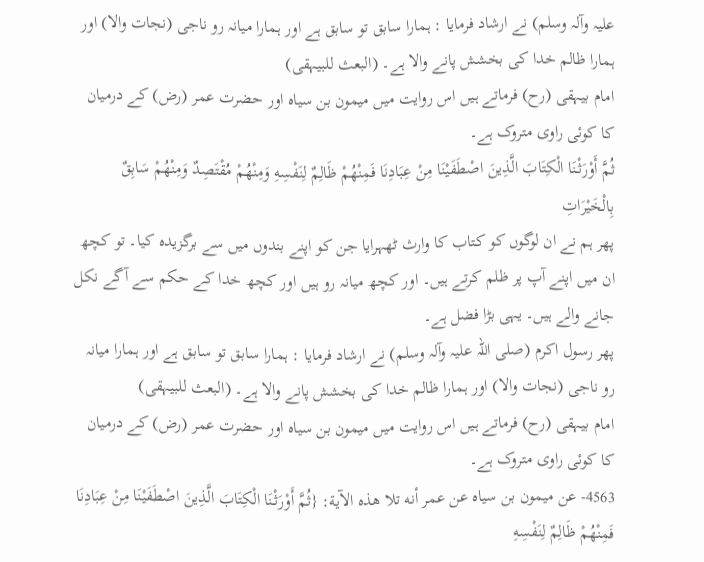علیہ وآلہ وسلم) نے ارشاد فرمایا : ہمارا سابق تو سابق ہے اور ہمارا میانہ رو ناجی (نجات والا) اور ہمارا ظالم خدا کی بخشش پانے والا ہے۔ (البعث للبیہقی)
امام بیہقی (رح) فرماتے ہیں اس روایت میں میمون بن سیاہ اور حضرت عمر (رض) کے درمیان کا کوئی راوی متروک ہے۔
ثُمَّ أَوْرَثْنَا الْكِتَابَ الَّذِينَ اصْطَفَيْنَا مِنْ عِبَادِنَا فَمِنْهُمْ ظَالِمٌ لِنَفْسِهِ وَمِنْهُمْ مُقْتَصِدٌ وَمِنْهُمْ سَابِقٌ بِالْخَيْرَاتِ
پھر ہم نے ان لوگوں کو کتاب کا وارث ٹھہرایا جن کو اپنے بندوں میں سے برگزیدہ کیا۔ تو کچھ ان میں اپنے آپ پر ظلم کرتے ہیں۔ اور کچھ میانہ رو ہیں اور کچھ خدا کے حکم سے آگے نکل جانے والے ہیں۔ یہی بڑا فضل ہے۔
پھر رسول اکرم (صلی اللہ علیہ وآلہ وسلم) نے ارشاد فرمایا : ہمارا سابق تو سابق ہے اور ہمارا میانہ رو ناجی (نجات والا) اور ہمارا ظالم خدا کی بخشش پانے والا ہے۔ (البعث للبیہقی)
امام بیہقی (رح) فرماتے ہیں اس روایت میں میمون بن سیاہ اور حضرت عمر (رض) کے درمیان کا کوئی راوی متروک ہے۔
4563- عن ميمون بن سياه عن عمر أنه تلا هذه الآية: {ثُمَّ أَوْرَثْنَا الْكِتَابَ الَّذِينَ اصْطَفَيْنَا مِنْ عِبَادِنَا فَمِنْهُمْ ظَالِمٌ لِنَفْسِهِ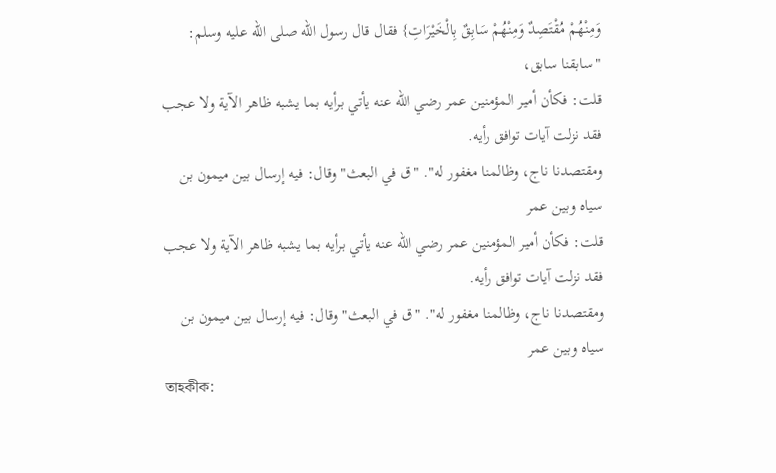وَمِنْهُمْ مُقْتَصِدٌ وَمِنْهُمْ سَابِقٌ بِالْخَيْرَاتِ} فقال قال رسول الله صلى الله عليه وسلم: "سابقنا سابق،
قلت: فكأن أمير المؤمنين عمر رضي الله عنه يأتي برأيه بما يشبه ظاهر الآية ولا عجب فقد نزلت آيات توافق رأيه.
ومقتصدنا ناج، وظالمنا مغفور له". "ق في البعث" وقال: فيه إرسال بين ميمون بن سياه وبين عمر
قلت: فكأن أمير المؤمنين عمر رضي الله عنه يأتي برأيه بما يشبه ظاهر الآية ولا عجب فقد نزلت آيات توافق رأيه.
ومقتصدنا ناج، وظالمنا مغفور له". "ق في البعث" وقال: فيه إرسال بين ميمون بن سياه وبين عمر
তাহকীক: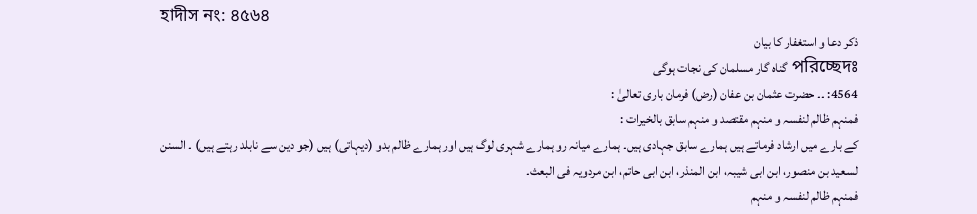হাদীস নং: ৪৫৬৪
ذکر دعا و استغفار کا بیان
পরিচ্ছেদঃ گناہ گار مسلمان کی نجات ہوگی
4564: ۔۔ حضرت عثمان بن عفان (رض) فرمان باری تعالیٰ :
فمنہم ظالم لنفسہ و منہم مقتصد و منہم سابق بالخیرات :
کے بارے میں ارشاد فرماتے ہیں ہمارے سابق جہادی ہیں۔ ہمارے میانہ رو ہمارے شہری لوگ ہیں اور ہمارے ظالم بدو (دیہاتی) ہیں (جو دین سے نابلد رہتے ہیں) ۔ السنن لسعید بن منصور، ابن ابی شیبہ، ابن المنذر، ابن ابی حاتم، ابن مردویہ فی البعث۔
فمنہم ظالم لنفسہ و منہم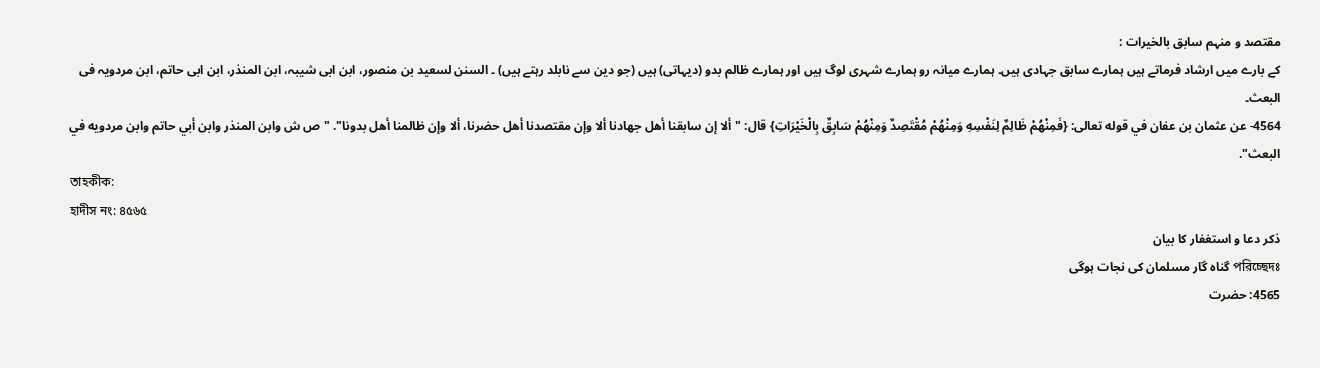مقتصد و منہم سابق بالخیرات :
کے بارے میں ارشاد فرماتے ہیں ہمارے سابق جہادی ہیں۔ ہمارے میانہ رو ہمارے شہری لوگ ہیں اور ہمارے ظالم بدو (دیہاتی) ہیں (جو دین سے نابلد رہتے ہیں) ۔ السنن لسعید بن منصور، ابن ابی شیبہ، ابن المنذر، ابن ابی حاتم، ابن مردویہ فی البعث۔
4564- عن عثمان بن عفان في قوله تعالى: {فَمِنْهُمْ ظَالِمٌ لِنَفْسِهِ وَمِنْهُمْ مُقْتَصِدٌ وَمِنْهُمْ سَابِقٌ بِالْخَيْرَاتِ} قال: "ألا إن سابقنا أهل جهادنا ألا وإن مقتصدنا أهل حضرنا، ألا وإن ظالمنا أهل بدونا". "ص ش وابن المنذر وابن أبي حاتم وابن مردويه في البعث".
তাহকীক:
হাদীস নং: ৪৫৬৫
ذکر دعا و استغفار کا بیان
পরিচ্ছেদঃ گناہ گار مسلمان کی نجات ہوگی
4565: حضرت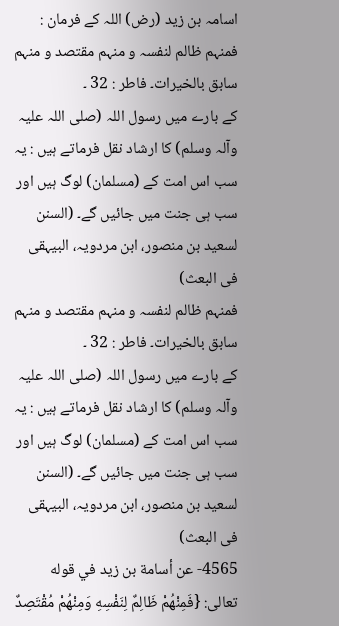اسامہ بن زید (رض) اللہ کے فرمان :
فمنہم ظالم لنفسہ و منہم مقتصد و منہم سابق بالخیرات۔ فاطر : 32 ۔
کے بارے میں رسول اللہ (صلی اللہ علیہ وآلہ وسلم) کا ارشاد نقل فرماتے ہیں : یہ سب اس امت کے (مسلمان) لوگ ہیں اور سب ہی جنت میں جائیں گے۔ (السنن لسعید بن منصور، ابن مردویہ، البیہقی فی البعث)
فمنہم ظالم لنفسہ و منہم مقتصد و منہم سابق بالخیرات۔ فاطر : 32 ۔
کے بارے میں رسول اللہ (صلی اللہ علیہ وآلہ وسلم) کا ارشاد نقل فرماتے ہیں : یہ سب اس امت کے (مسلمان) لوگ ہیں اور سب ہی جنت میں جائیں گے۔ (السنن لسعید بن منصور، ابن مردویہ، البیہقی فی البعث)
4565- عن أسامة بن زيد في قوله تعالى: {فَمِنْهُمْ ظَالِمٌ لِنَفْسِهِ وَمِنْهُمْ مُقْتَصِدٌ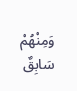وَمِنْهُمْ سَابِقٌ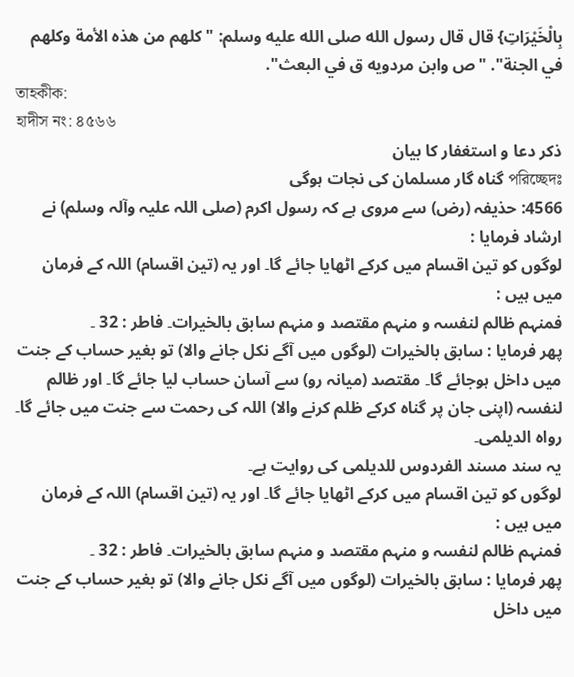بِالْخَيْرَاتِ} قال قال رسول الله صلى الله عليه وسلم: "كلهم من هذه الأمة وكلهم في الجنة". "ص وابن مردويه ق في البعث".
তাহকীক:
হাদীস নং: ৪৫৬৬
ذکر دعا و استغفار کا بیان
পরিচ্ছেদঃ گناہ گار مسلمان کی نجات ہوگی
4566: حذیفہ (رض) سے مروی ہے کہ رسول اکرم (صلی اللہ علیہ وآلہ وسلم) نے ارشاد فرمایا :
لوگوں کو تین اقسام میں کرکے اٹھایا جائے گا۔ اور یہ (تین اقسام) اللہ کے فرمان میں ہیں :
فمنہم ظالم لنفسہ و منہم مقتصد و منہم سابق بالخیرات۔ فاطر : 32 ۔
پھر فرمایا : سابق بالخیرات (لوگوں میں آگے نکل جانے والا) تو بغیر حساب کے جنت میں داخل ہوجائے گا۔ مقتصد (میانہ رو) سے آسان حساب لیا جائے گا۔ اور ظالم لنفسہ (اپنی جان پر گناہ کرکے ظلم کرنے والا) اللہ کی رحمت سے جنت میں جائے گا۔ رواہ الدیلمی۔
یہ سند مسند الفردوس للدیلمی کی روایت ہے۔
لوگوں کو تین اقسام میں کرکے اٹھایا جائے گا۔ اور یہ (تین اقسام) اللہ کے فرمان میں ہیں :
فمنہم ظالم لنفسہ و منہم مقتصد و منہم سابق بالخیرات۔ فاطر : 32 ۔
پھر فرمایا : سابق بالخیرات (لوگوں میں آگے نکل جانے والا) تو بغیر حساب کے جنت میں داخل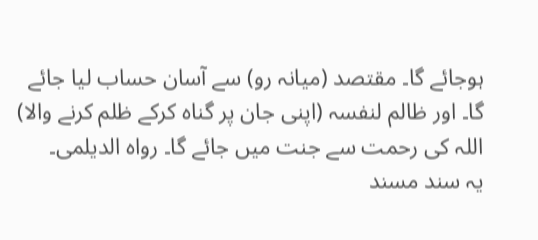ہوجائے گا۔ مقتصد (میانہ رو) سے آسان حساب لیا جائے گا۔ اور ظالم لنفسہ (اپنی جان پر گناہ کرکے ظلم کرنے والا) اللہ کی رحمت سے جنت میں جائے گا۔ رواہ الدیلمی۔
یہ سند مسند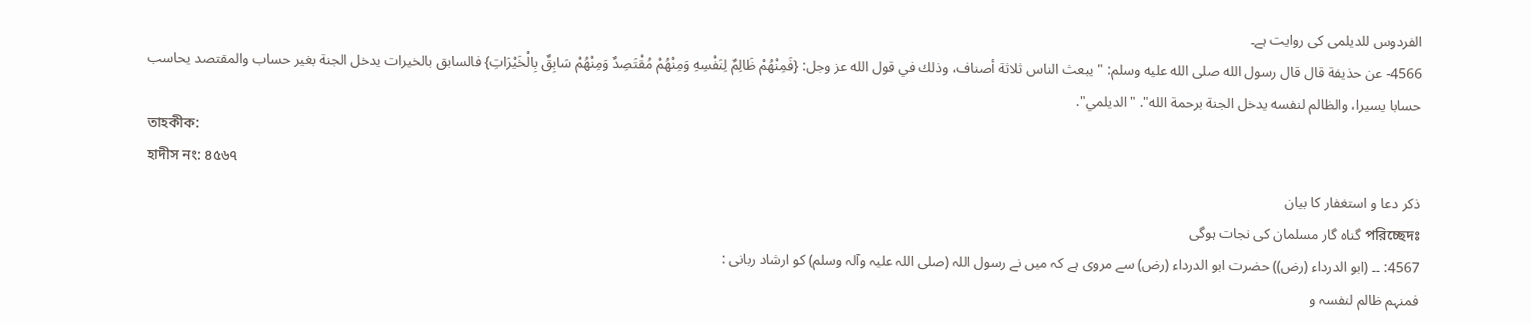الفردوس للدیلمی کی روایت ہے۔
4566- عن حذيفة قال قال رسول الله صلى الله عليه وسلم: " يبعث الناس ثلاثة أصناف، وذلك في قول الله عز وجل: {فَمِنْهُمْ ظَالِمٌ لِنَفْسِهِ وَمِنْهُمْ مُقْتَصِدٌ وَمِنْهُمْ سَابِقٌ بِالْخَيْرَاتِ} فالسابق بالخيرات يدخل الجنة بغير حساب والمقتصد يحاسب حسابا يسيرا، والظالم لنفسه يدخل الجنة برحمة الله". "الديلمي".
তাহকীক:
হাদীস নং: ৪৫৬৭
ذکر دعا و استغفار کا بیان
পরিচ্ছেদঃ گناہ گار مسلمان کی نجات ہوگی
4567: ۔۔ (ابو الدرداء (رض)) حضرت ابو الدرداء (رض) سے مروی ہے کہ میں نے رسول اللہ (صلی اللہ علیہ وآلہ وسلم) کو ارشاد ربانی :
فمنہم ظالم لنفسہ و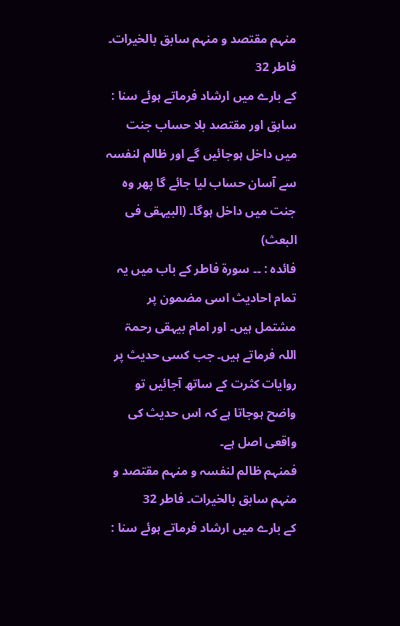منہم مقتصد و منہم سابق بالخیرات۔ فاطر 32
کے بارے میں ارشاد فرماتے ہوئے سنا :
سابق اور مقتصد بلا حساب جنت میں داخل ہوجائیں گے اور ظالم لنفسہ سے آسان حساب لیا جائے گا پھر وہ جنت میں داخل ہوگا۔ (البیہقی فی البعث)
فائدہ : ۔۔ سورة فاطر کے باب میں یہ تمام احادیث اسی مضمون پر مشتمل ہیں۔ اور امام بیہقی رحمۃ اللہ فرماتے ہیں۔ جب کسی حدیث پر روایات کثرت کے ساتھ آجائیں تو واضح ہوجاتا ہے کہ اس حدیث کی واقعی اصل ہے۔
فمنہم ظالم لنفسہ و منہم مقتصد و منہم سابق بالخیرات۔ فاطر 32
کے بارے میں ارشاد فرماتے ہوئے سنا :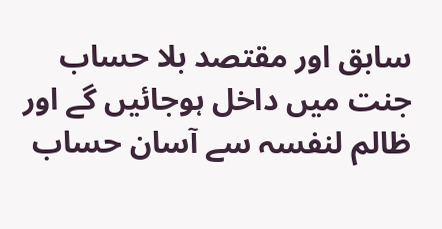سابق اور مقتصد بلا حساب جنت میں داخل ہوجائیں گے اور ظالم لنفسہ سے آسان حساب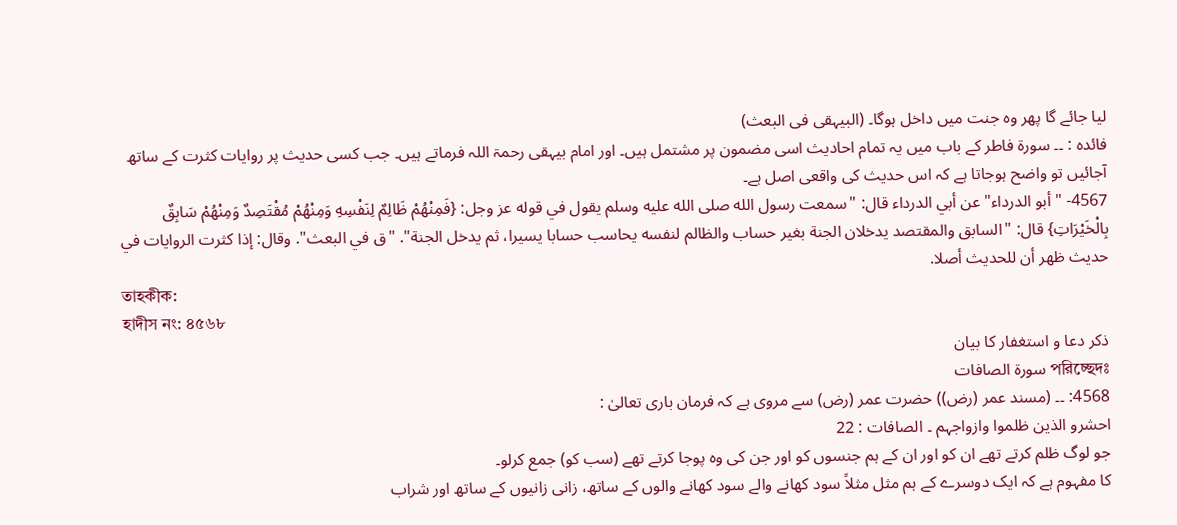لیا جائے گا پھر وہ جنت میں داخل ہوگا۔ (البیہقی فی البعث)
فائدہ : ۔۔ سورة فاطر کے باب میں یہ تمام احادیث اسی مضمون پر مشتمل ہیں۔ اور امام بیہقی رحمۃ اللہ فرماتے ہیں۔ جب کسی حدیث پر روایات کثرت کے ساتھ آجائیں تو واضح ہوجاتا ہے کہ اس حدیث کی واقعی اصل ہے۔
4567- "أبو الدرداء" عن أبي الدرداء قال: "سمعت رسول الله صلى الله عليه وسلم يقول في قوله عز وجل: {فَمِنْهُمْ ظَالِمٌ لِنَفْسِهِ وَمِنْهُمْ مُقْتَصِدٌ وَمِنْهُمْ سَابِقٌ بِالْخَيْرَاتِ} قال: "السابق والمقتصد يدخلان الجنة بغير حساب والظالم لنفسه يحاسب حسابا يسيرا، ثم يدخل الجنة". "ق في البعث". وقال: إذا كثرت الروايات في حديث ظهر أن للحديث أصلا.
তাহকীক:
হাদীস নং: ৪৫৬৮
ذکر دعا و استغفار کا بیان
পরিচ্ছেদঃ سورة الصافات
4568: ۔۔ (مسند عمر (رض)) حضرت عمر (رض) سے مروی ہے کہ فرمان باری تعالیٰ :
احشرو الذین ظلموا وازواجہم ۔ الصافات : 22
جو لوگ ظلم کرتے تھے ان کو اور ان کے ہم جنسوں کو اور جن کی وہ پوجا کرتے تھے (سب کو) جمع کرلو۔
کا مفہوم ہے کہ ایک دوسرے کے ہم مثل مثلاً سود کھانے والے سود کھانے والوں کے ساتھ، زانی زانیوں کے ساتھ اور شراب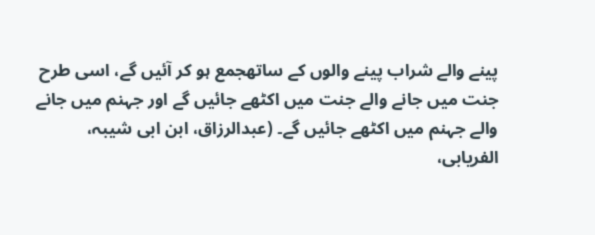پینے والے شراب پینے والوں کے ساتھجمع ہو کر آئیں گے، اسی طرح جنت میں جانے والے جنت میں اکٹھے جائیں گے اور جہنم میں جانے والے جہنم میں اکٹھے جائیں گے۔ (عبدالرزاق، ابن ابی شیبہ، الفریابی،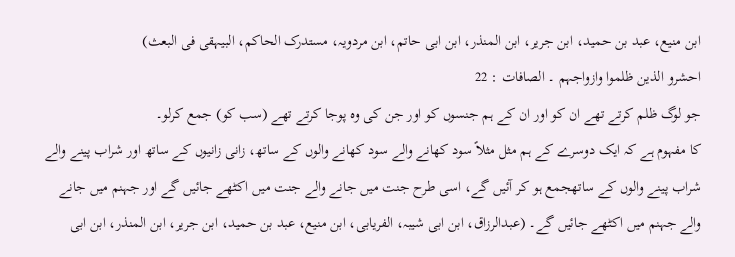ابن منیع، عبد بن حمید، ابن جریر، ابن المنذر، ابن ابی حاتم، ابن مردویہ، مستدرک الحاکم، البیہقی فی البعث)
احشرو الذین ظلموا وازواجہم ۔ الصافات : 22
جو لوگ ظلم کرتے تھے ان کو اور ان کے ہم جنسوں کو اور جن کی وہ پوجا کرتے تھے (سب کو) جمع کرلو۔
کا مفہوم ہے کہ ایک دوسرے کے ہم مثل مثلاً سود کھانے والے سود کھانے والوں کے ساتھ، زانی زانیوں کے ساتھ اور شراب پینے والے شراب پینے والوں کے ساتھجمع ہو کر آئیں گے، اسی طرح جنت میں جانے والے جنت میں اکٹھے جائیں گے اور جہنم میں جانے والے جہنم میں اکٹھے جائیں گے۔ (عبدالرزاق، ابن ابی شیبہ، الفریابی، ابن منیع، عبد بن حمید، ابن جریر، ابن المنذر، ابن ابی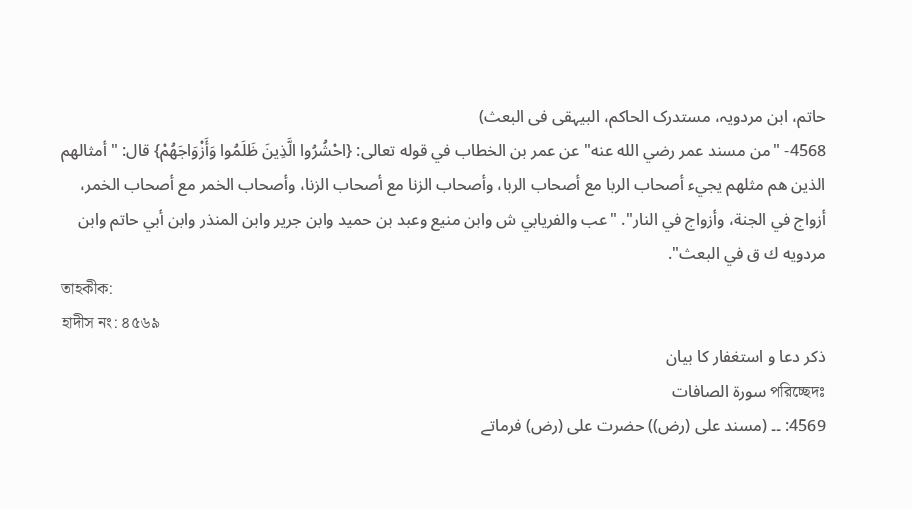حاتم، ابن مردویہ، مستدرک الحاکم، البیہقی فی البعث)
4568- "من مسند عمر رضي الله عنه" عن عمر بن الخطاب في قوله تعالى: {احْشُرُوا الَّذِينَ ظَلَمُوا وَأَزْوَاجَهُمْ} قال: "أمثالهم الذين هم مثلهم يجيء أصحاب الربا مع أصحاب الربا، وأصحاب الزنا مع أصحاب الزنا، وأصحاب الخمر مع أصحاب الخمر، أزواج في الجنة، وأزواج في النار". "عب والفريابي ش وابن منيع وعبد بن حميد وابن جرير وابن المنذر وابن أبي حاتم وابن مردويه ك ق في البعث".
তাহকীক:
হাদীস নং: ৪৫৬৯
ذکر دعا و استغفار کا بیان
পরিচ্ছেদঃ سورة الصافات
4569: ۔۔ (مسند علی (رض)) حضرت علی (رض) فرماتے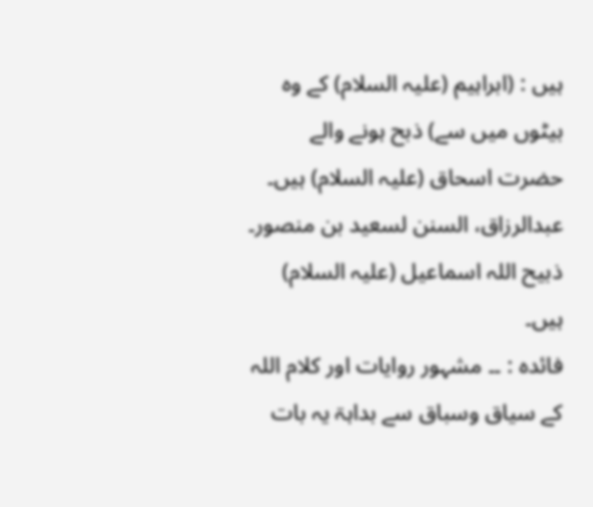ہیں : (ابراہیم (علیہ السلام) کے وہ بیٹوں میں سے) ذبح ہونے والے حضرت اسحاق (علیہ السلام) ہیں۔ عبدالرزاق، السنن لسعید بن منصور۔
ذبیح اللہ اسماعیل (علیہ السلام) ہیں۔
فائدہ : ۔۔ مشہور روایات اور کلام اللہ کے سیاق وسباق سے بداہۃ یہ بات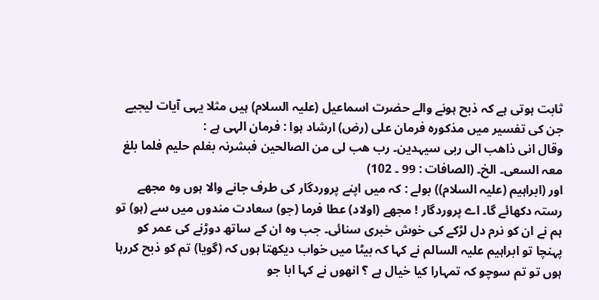ثابت ہوتی ہے کہ ذبح ہونے والے حضرت اسماعیل (علیہ السلام) ہیں مثلا یہی آیات لیجیے جن کی تفسیر میں مذکورہ فرمان علی (رض) ارشاد ہوا : فرمان الہی ہے :
وقال انی ذاھب الی ربی سیہدین۔ رب ھب لی من الصالحین فبشرنہ بغلم حلیم فلما بلغ معہ السعی۔ الخ۔ (الصافات : 99 ۔ 102)
اور (ابراہیم (علیہ السلام)) بولے : کہ میں اپنے پروردگار کی طرف جانے والا ہوں وہ مجھے رستہ دکھائے گا۔ اے پروردگار ! مجھے (اولاد) عطا فرما (جو) سعادت مندوں میں سے (ہو) تو ہم نے ان کو نرم دل لڑکے کی خوش خبری سنائی۔ جب وہ ان کے ساتھ دوڑنے کی عمر کو پہنچا تو ابراہیم علیہ السالم نے کہا کہ بیٹا میں خواب دیکھتا ہوں کہ (گویا) تم کو ذبح کررہا ہوں تو تم سوچو کہ تمہارا کیا خیال ہے ؟ انھوں نے کہا ابا جو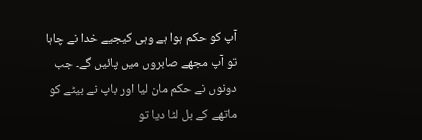آپ کو حکم ہوا ہے وہی کیجیے خدا نے چاہا تو آپ مجھے صابروں میں پائیں گے۔ جب دونوں نے حکم مان لیا اور باپ نے بیٹے کو ماتھے کے بل لٹا دیا تو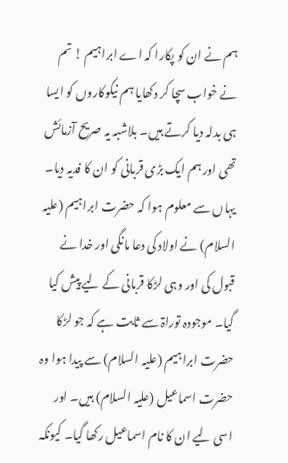ہم نے ان کو پکارا کہ اے ابراہیم ! تم نے خواب سچا کر دکھایا ہم نیکوکاروں کو ایسا ہی بدلہ دیا کرتے ہیں۔ بلاشبہ یہ صریح آزمائش تھی اور ہم ایک بڑی قربانی کو ان کا فدیہ دیا۔
یہاں سے معلوم ہوا کہ حضرت ابراہیم (علیہ السلام) نے اولاد کی دعا مانگی اور خدا نے قبول کی اور وہی لڑکا قربانی کے لیے پیش کیا گیا۔ موجودہ توراۃ سے ثابت ہے کہ جو لڑکا حضرت ابراہیم (علیہ السلام) سے پیدا ہوا وہ حضرت اسماعیل (علیہ السلام) ہیں۔ اور اسی لیے ان کا نام اسماعیل رکھا گیا۔ کیونکہ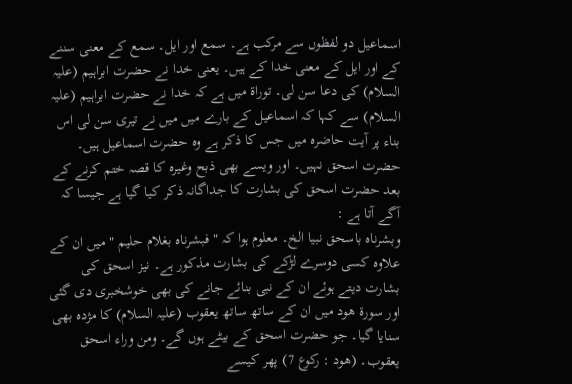اسماعیل دو لفظوں سے مرکب ہے۔ سمع اور ایل۔ سمع کے معنی سننے کے اور ایل کے معنی خدا کے ہیں۔ یعنی خدا نے حضرت ابراہیم (علیہ السلام) کی دعا سن لی۔ توراۃ میں ہے کہ خدا نے حضرت ابراہیم (علیہ السلام) سے کہا کہ اسماعیل کے بارے میں میں نے تیری سن لی اس بناء پر آیت حاضرہ میں جس کا ذکر ہے وہ حضرت اسماعیل ہیں۔ حضرت اسحق نہیں۔ اور ویسے بھی ذبح وغیرہ کا قصہ ختم کرنے کے بعد حضرت اسحق کی بشارت کا جداگانہ ذکر کیا گیا ہے جیسا کہ آگے آتا ہے :
وبشرناہ باسحق نبیا الخ۔ معلوم ہوا کہ " فبشرناہ بغلام حلیم " میں ان کے علاوہ کسی دوسرے لڑکے کی بشارت مذکور ہے۔ نیز اسحق کی بشارت دیتے ہوئے ان کے نبی بنائے جانے کی بھی خوشخبری دی گئی اور سورة ھود میں ان کے ساتھ ساتھ یعقوب (علیہ السلام) کا مژدہ بھی سنایا گیا۔ جو حضرت اسحق کے بیٹے ہوں گے۔ ومن وراء اسحق یعقوب۔ (ھود : رکوع 7) پھر کیسے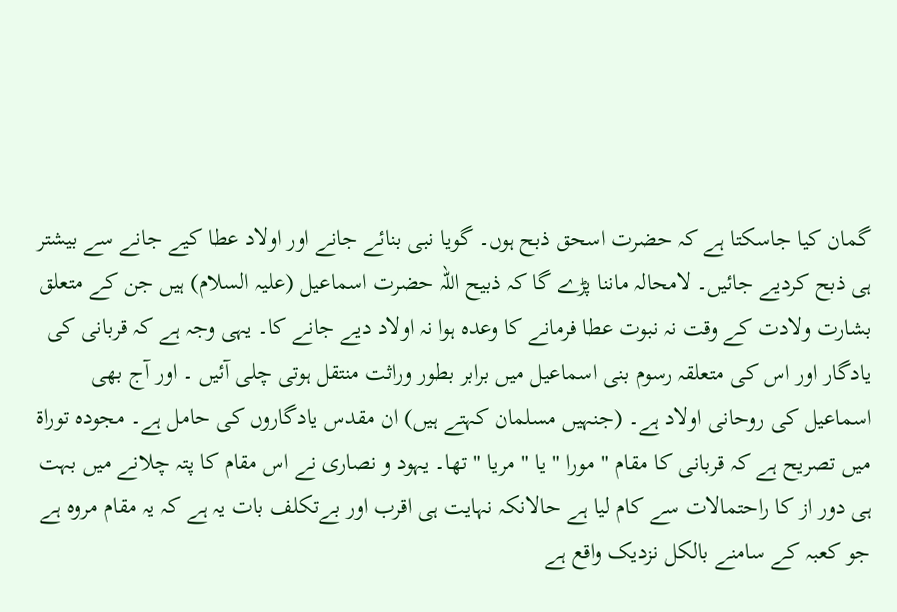گمان کیا جاسکتا ہے کہ حضرت اسحق ذبح ہوں۔ گویا نبی بنائے جانے اور اولاد عطا کیے جانے سے بیشتر ہی ذبح کردیے جائیں۔ لامحالہ ماننا پڑے گا کہ ذبیح اللہ حضرت اسماعیل (علیہ السلام) ہیں جن کے متعلق بشارت ولادت کے وقت نہ نبوت عطا فرمانے کا وعدہ ہوا نہ اولاد دیے جانے کا۔ یہی وجہ ہے کہ قربانی کی یادگار اور اس کی متعلقہ رسوم بنی اسماعیل میں برابر بطور وراثت منتقل ہوتی چلی آئیں ۔ اور آج بھی اسماعیل کی روحانی اولاد ہے۔ (جنہیں مسلمان کہتے ہیں) ان مقدس یادگاروں کی حامل ہے۔ مجودہ توراۃ میں تصریح ہے کہ قربانی کا مقام " مورا " یا " مریا " تھا۔ یہود و نصاری نے اس مقام کا پتہ چلانے میں بہت ہی دور از کا راحتمالات سے کام لیا ہے حالانکہ نہایت ہی اقرب اور بےتکلف بات یہ ہے کہ یہ مقام مروہ ہے جو کعبہ کے سامنے بالکل نزدیک واقع ہے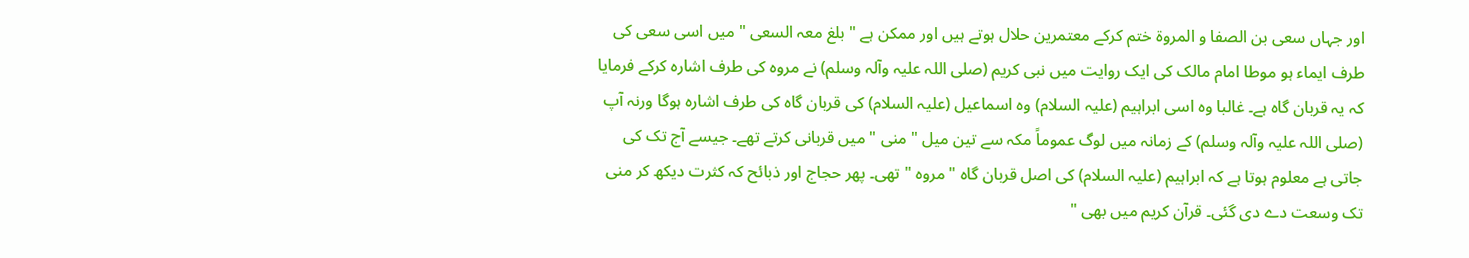اور جہاں سعی بن الصفا و المروۃ ختم کرکے معتمرین حلال ہوتے ہیں اور ممکن ہے " بلغ معہ السعی " میں اسی سعی کی طرف ایماء ہو موطا امام مالک کی ایک روایت میں نبی کریم (صلی اللہ علیہ وآلہ وسلم) نے مروہ کی طرف اشارہ کرکے فرمایا کہ یہ قربان گاہ ہے۔ غالبا وہ اسی ابراہیم (علیہ السلام) وہ اسماعیل (علیہ السلام) کی قربان گاہ کی طرف اشارہ ہوگا ورنہ آپ (صلی اللہ علیہ وآلہ وسلم) کے زمانہ میں لوگ عموماً مکہ سے تین میل " منی " میں قربانی کرتے تھے۔ جیسے آج تک کی جاتی ہے معلوم ہوتا ہے کہ ابراہیم (علیہ السلام) کی اصل قربان گاہ " مروہ " تھی۔ پھر حجاج اور ذبائح کہ کثرت دیکھ کر منی تک وسعت دے دی گئی۔ قرآن کریم میں بھی "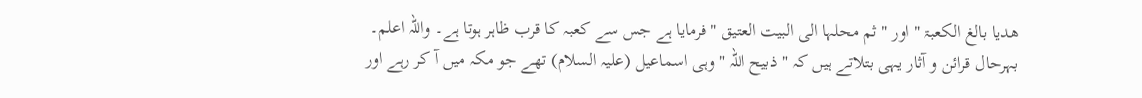ھدیا بالغ الکعبۃ " اور " ثم محلہا الی البیت العتیق " فرمایا ہے جس سے کعبہ کا قرب ظاہر ہوتا ہے۔ واللہ اعلم۔
بہرحال قرائن و آثار یہی بتلاتے ہیں کہ " ذبیح اللہ " وہی اسماعیل (علیہ السلام) تھے جو مکہ میں آ کر رہے اور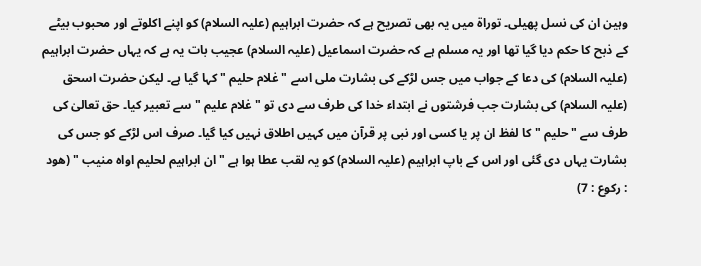وہین ان کی نسل پھیلی۔ توراۃ میں یہ بھی تصریح ہے کہ حضرت ابراہیم (علیہ السلام) کو اپنے اکلوتے اور محبوب بیٹے کے ذبح کا حکم دیا گیا تھا اور یہ مسلم ہے کہ حضرت اسماعیل (علیہ السلام) عجیب بات یہ ہے کہ یہاں حضرت ابراہیم (علیہ السلام) کی دعا کے جواب میں جس لڑکے کی بشارت ملی اسے " غلام حلیم " کہا گیا ہے۔ لیکن حضرت اسحق (علیہ السلام) کی بشارت جب فرشتوں نے ابتداء خدا کی طرف سے دی تو " غلام علیم " سے تعبیر کیا۔ حق تعالیٰ کی طرف سے " حلیم " کا لفظ ان پر یا کسی اور نبی پر قرآن میں کہیں اطلاق نہیں کیا گیا۔ صرف اس لڑکے کو جس کی بشارت یہاں دی گئی اور اس کے باپ ابراہیم (علیہ السلام) کو یہ لقب عطا ہوا ہے " ان ابراہیم لحلیم اواہ منیب " (ھود : رکوع : 7)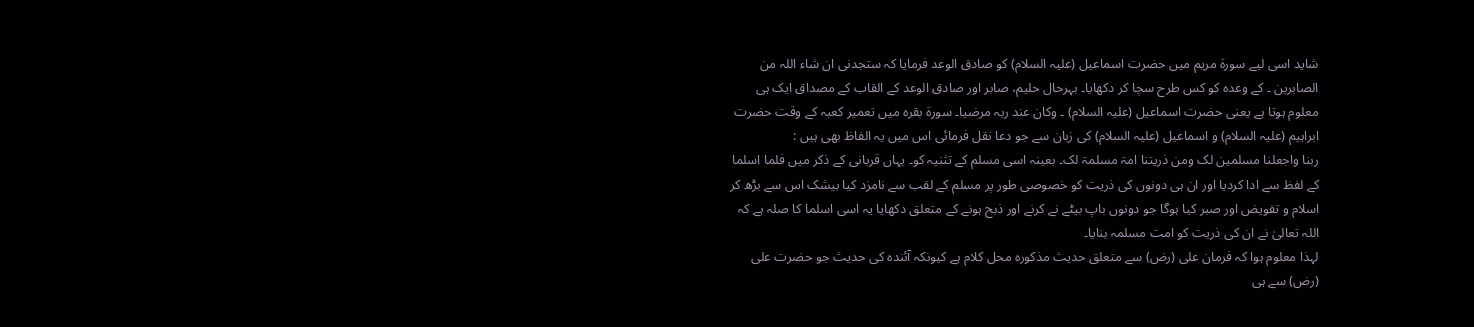شاید اسی لیے سورة مریم میں حضرت اسماعیل (علیہ السلام) کو صادق الوعد فرمایا کہ ستجدنی ان شاء اللہ من الصابرین ۔ کے وعدہ کو کس طرح سچا کر دکھایا۔ بہرحال حلیم، صابر اور صادق الوعد کے القاب کے مصداق ایک ہی معلوم ہوتا ہے یعنی حضرت اسماعیل (علیہ السلام) ۔ وکان عند ربہ مرضیا۔ سورة بقرہ میں تعمیر کعبہ کے وقت حضرت ابراہیم (علیہ السلام) و اسماعیل (علیہ السلام) کی زبان سے جو دعا نقل فرمائی اس میں یہ الفاظ بھی ہیں :
ربنا واجعلنا مسلمین لک ومن ذریتنا امۃ مسلمۃ لک۔ بعینہ اسی مسلم کے تثنیہ کو۔ یہاں قربانی کے ذکر میں فلما اسلما کے لفظ سے ادا کردیا اور ان ہی دونوں کی ذریت کو خصوصی طور پر مسلم کے لقب سے نامزد کیا بیشک اس سے بڑھ کر اسلام و تفویض اور صبر کیا ہوگا جو دونوں باپ بیٹے نے کرنے اور ذبح ہونے کے متعلق دکھایا یہ اسی اسلما کا صلہ ہے کہ اللہ تعالیٰ نے ان کی ذریت کو امت مسلمہ بنایا۔
لہذا معلوم ہوا کہ فرمان علی (رض) سے متعلق حدیث مذکورہ محل کلام ہے کیونکہ آئندہ کی حدیث جو حضرت علی (رض) سے ہی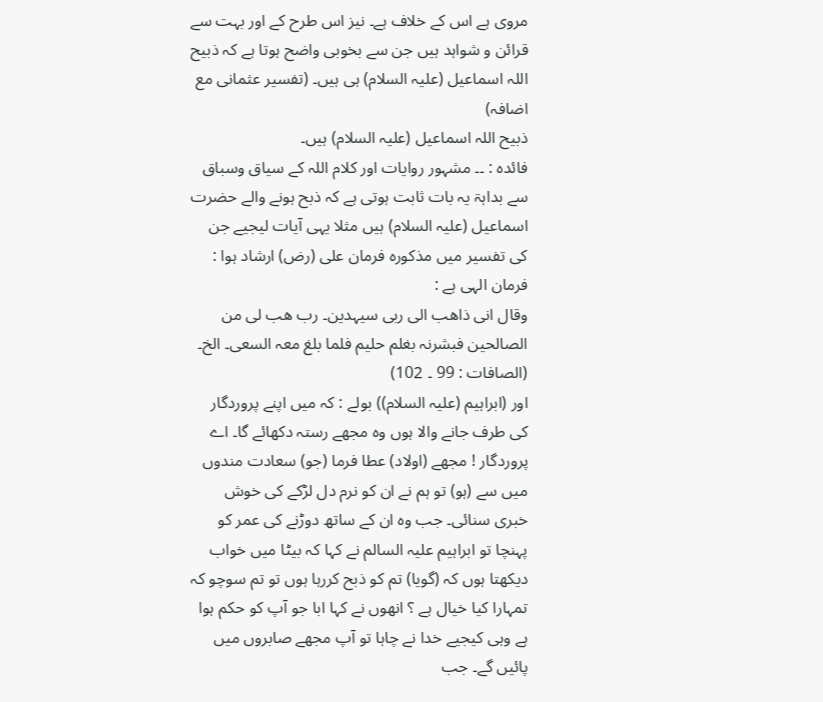مروی ہے اس کے خلاف ہے۔ نیز اس طرح کے اور بہت سے قرائن و شواہد ہیں جن سے بخوبی واضح ہوتا ہے کہ ذبیح اللہ اسماعیل (علیہ السلام) ہی ہیں۔ (تفسیر عثمانی مع اضافہ)
ذبیح اللہ اسماعیل (علیہ السلام) ہیں۔
فائدہ : ۔۔ مشہور روایات اور کلام اللہ کے سیاق وسباق سے بداہۃ یہ بات ثابت ہوتی ہے کہ ذبح ہونے والے حضرت اسماعیل (علیہ السلام) ہیں مثلا یہی آیات لیجیے جن کی تفسیر میں مذکورہ فرمان علی (رض) ارشاد ہوا : فرمان الہی ہے :
وقال انی ذاھب الی ربی سیہدین۔ رب ھب لی من الصالحین فبشرنہ بغلم حلیم فلما بلغ معہ السعی۔ الخ۔ (الصافات : 99 ۔ 102)
اور (ابراہیم (علیہ السلام)) بولے : کہ میں اپنے پروردگار کی طرف جانے والا ہوں وہ مجھے رستہ دکھائے گا۔ اے پروردگار ! مجھے (اولاد) عطا فرما (جو) سعادت مندوں میں سے (ہو) تو ہم نے ان کو نرم دل لڑکے کی خوش خبری سنائی۔ جب وہ ان کے ساتھ دوڑنے کی عمر کو پہنچا تو ابراہیم علیہ السالم نے کہا کہ بیٹا میں خواب دیکھتا ہوں کہ (گویا) تم کو ذبح کررہا ہوں تو تم سوچو کہ تمہارا کیا خیال ہے ؟ انھوں نے کہا ابا جو آپ کو حکم ہوا ہے وہی کیجیے خدا نے چاہا تو آپ مجھے صابروں میں پائیں گے۔ جب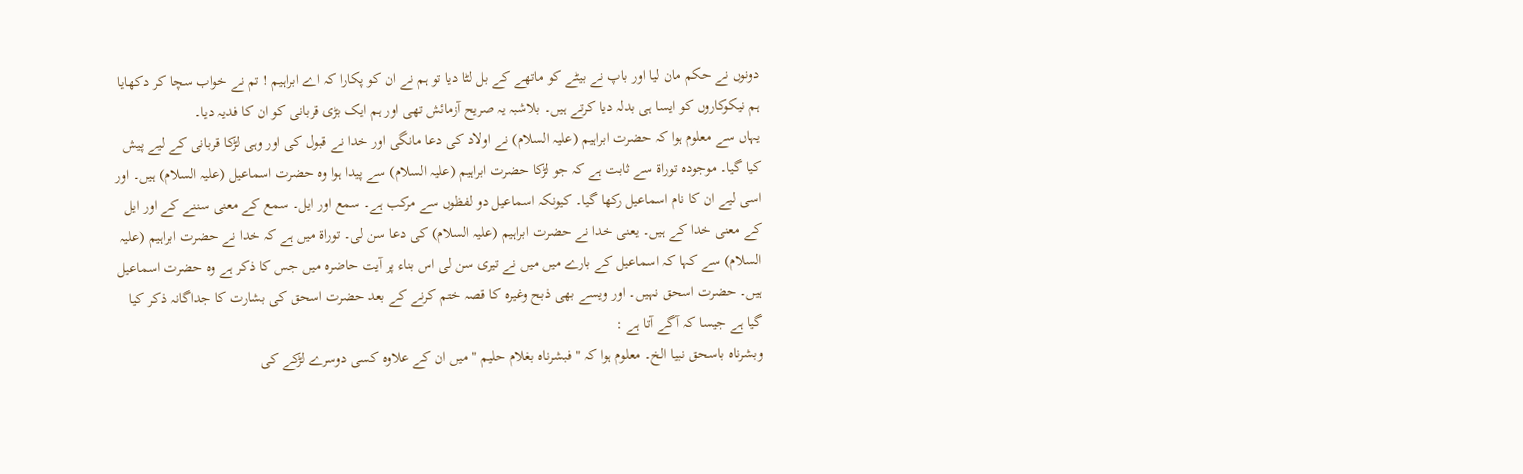دونوں نے حکم مان لیا اور باپ نے بیٹے کو ماتھے کے بل لٹا دیا تو ہم نے ان کو پکارا کہ اے ابراہیم ! تم نے خواب سچا کر دکھایا ہم نیکوکاروں کو ایسا ہی بدلہ دیا کرتے ہیں۔ بلاشبہ یہ صریح آزمائش تھی اور ہم ایک بڑی قربانی کو ان کا فدیہ دیا۔
یہاں سے معلوم ہوا کہ حضرت ابراہیم (علیہ السلام) نے اولاد کی دعا مانگی اور خدا نے قبول کی اور وہی لڑکا قربانی کے لیے پیش کیا گیا۔ موجودہ توراۃ سے ثابت ہے کہ جو لڑکا حضرت ابراہیم (علیہ السلام) سے پیدا ہوا وہ حضرت اسماعیل (علیہ السلام) ہیں۔ اور اسی لیے ان کا نام اسماعیل رکھا گیا۔ کیونکہ اسماعیل دو لفظوں سے مرکب ہے۔ سمع اور ایل۔ سمع کے معنی سننے کے اور ایل کے معنی خدا کے ہیں۔ یعنی خدا نے حضرت ابراہیم (علیہ السلام) کی دعا سن لی۔ توراۃ میں ہے کہ خدا نے حضرت ابراہیم (علیہ السلام) سے کہا کہ اسماعیل کے بارے میں میں نے تیری سن لی اس بناء پر آیت حاضرہ میں جس کا ذکر ہے وہ حضرت اسماعیل ہیں۔ حضرت اسحق نہیں۔ اور ویسے بھی ذبح وغیرہ کا قصہ ختم کرنے کے بعد حضرت اسحق کی بشارت کا جداگانہ ذکر کیا گیا ہے جیسا کہ آگے آتا ہے :
وبشرناہ باسحق نبیا الخ۔ معلوم ہوا کہ " فبشرناہ بغلام حلیم " میں ان کے علاوہ کسی دوسرے لڑکے کی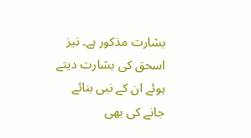بشارت مذکور ہے۔ نیز اسحق کی بشارت دیتے ہوئے ان کے نبی بنائے جانے کی بھی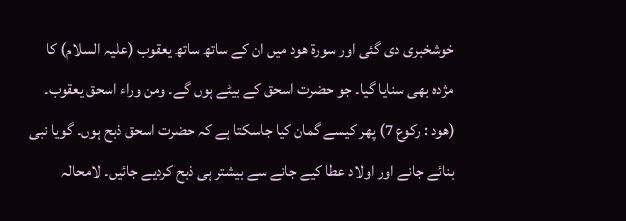خوشخبری دی گئی اور سورة ھود میں ان کے ساتھ ساتھ یعقوب (علیہ السلام) کا مژدہ بھی سنایا گیا۔ جو حضرت اسحق کے بیٹے ہوں گے۔ ومن وراء اسحق یعقوب۔ (ھود : رکوع 7) پھر کیسے گمان کیا جاسکتا ہے کہ حضرت اسحق ذبح ہوں۔ گویا نبی بنائے جانے اور اولاد عطا کیے جانے سے بیشتر ہی ذبح کردیے جائیں۔ لامحالہ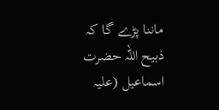ماننا پڑے گا کہ ذبیح اللہ حضرت اسماعیل (علیہ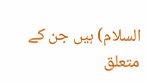السلام) ہیں جن کے متعلق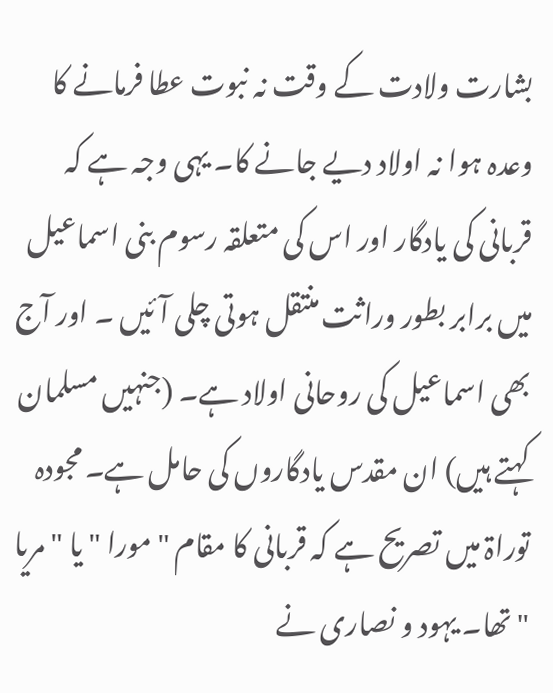بشارت ولادت کے وقت نہ نبوت عطا فرمانے کا وعدہ ہوا نہ اولاد دیے جانے کا۔ یہی وجہ ہے کہ قربانی کی یادگار اور اس کی متعلقہ رسوم بنی اسماعیل میں برابر بطور وراثت منتقل ہوتی چلی آئیں ۔ اور آج بھی اسماعیل کی روحانی اولاد ہے۔ (جنہیں مسلمان کہتے ہیں) ان مقدس یادگاروں کی حامل ہے۔ مجودہ توراۃ میں تصریح ہے کہ قربانی کا مقام " مورا " یا " مریا " تھا۔ یہود و نصاری نے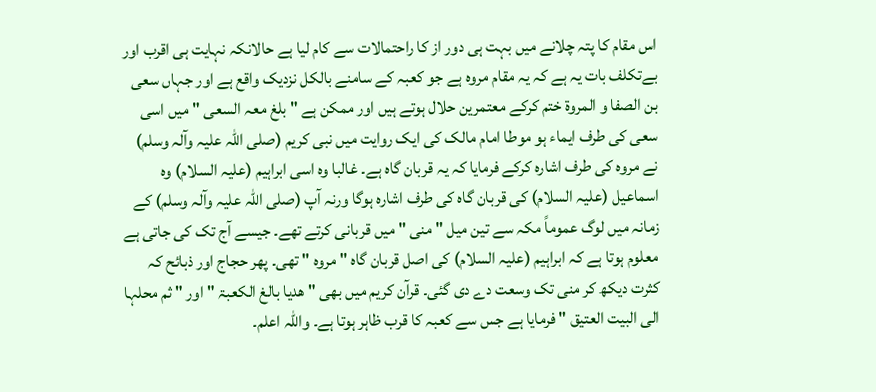اس مقام کا پتہ چلانے میں بہت ہی دور از کا راحتمالات سے کام لیا ہے حالانکہ نہایت ہی اقرب اور بےتکلف بات یہ ہے کہ یہ مقام مروہ ہے جو کعبہ کے سامنے بالکل نزدیک واقع ہے اور جہاں سعی بن الصفا و المروۃ ختم کرکے معتمرین حلال ہوتے ہیں اور ممکن ہے " بلغ معہ السعی " میں اسی سعی کی طرف ایماء ہو موطا امام مالک کی ایک روایت میں نبی کریم (صلی اللہ علیہ وآلہ وسلم) نے مروہ کی طرف اشارہ کرکے فرمایا کہ یہ قربان گاہ ہے۔ غالبا وہ اسی ابراہیم (علیہ السلام) وہ اسماعیل (علیہ السلام) کی قربان گاہ کی طرف اشارہ ہوگا ورنہ آپ (صلی اللہ علیہ وآلہ وسلم) کے زمانہ میں لوگ عموماً مکہ سے تین میل " منی " میں قربانی کرتے تھے۔ جیسے آج تک کی جاتی ہے معلوم ہوتا ہے کہ ابراہیم (علیہ السلام) کی اصل قربان گاہ " مروہ " تھی۔ پھر حجاج اور ذبائح کہ کثرت دیکھ کر منی تک وسعت دے دی گئی۔ قرآن کریم میں بھی " ھدیا بالغ الکعبۃ " اور " ثم محلہا الی البیت العتیق " فرمایا ہے جس سے کعبہ کا قرب ظاہر ہوتا ہے۔ واللہ اعلم۔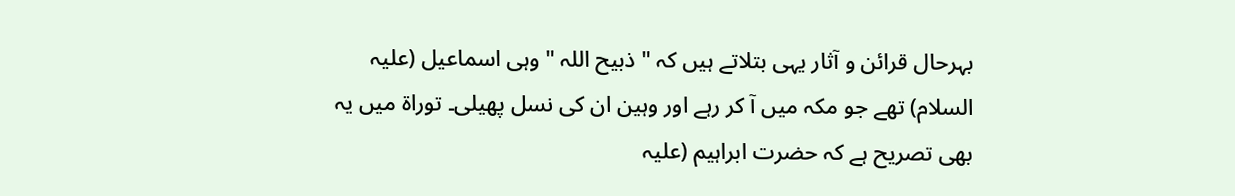بہرحال قرائن و آثار یہی بتلاتے ہیں کہ " ذبیح اللہ " وہی اسماعیل (علیہ السلام) تھے جو مکہ میں آ کر رہے اور وہین ان کی نسل پھیلی۔ توراۃ میں یہ بھی تصریح ہے کہ حضرت ابراہیم (علیہ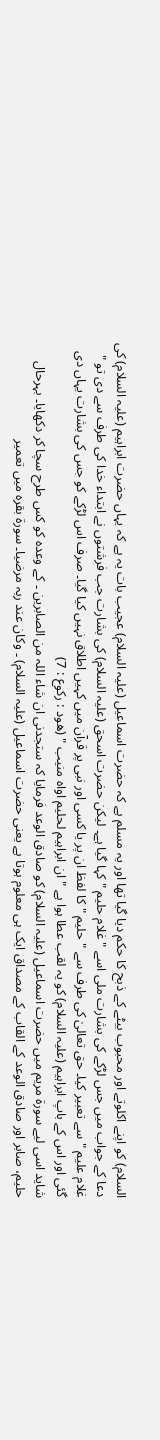السلام) کو اپنے اکلوتے اور محبوب بیٹے کے ذبح کا حکم دیا گیا تھا اور یہ مسلم ہے کہ حضرت اسماعیل (علیہ السلام) عجیب بات یہ ہے کہ یہاں حضرت ابراہیم (علیہ السلام) کی دعا کے جواب میں جس لڑکے کی بشارت ملی اسے " غلام حلیم " کہا گیا ہے۔ لیکن حضرت اسحق (علیہ السلام) کی بشارت جب فرشتوں نے ابتداء خدا کی طرف سے دی تو " غلام علیم " سے تعبیر کیا۔ حق تعالیٰ کی طرف سے " حلیم " کا لفظ ان پر یا کسی اور نبی پر قرآن میں کہیں اطلاق نہیں کیا گیا۔ صرف اس لڑکے کو جس کی بشارت یہاں دی گئی اور اس کے باپ ابراہیم (علیہ السلام) کو یہ لقب عطا ہوا ہے " ان ابراہیم لحلیم اواہ منیب " (ھود : رکوع : 7)
شاید اسی لیے سورة مریم میں حضرت اسماعیل (علیہ السلام) کو صادق الوعد فرمایا کہ ستجدنی ان شاء اللہ من الصابرین ۔ کے وعدہ کو کس طرح سچا کر دکھایا۔ بہرحال حلیم، صابر اور صادق الوعد کے القاب کے مصداق ایک ہی معلوم ہوتا ہے یعنی حضرت اسماعیل (علیہ السلام) ۔ وکان عند ربہ مرضیا۔ سورة بقرہ میں تعمیر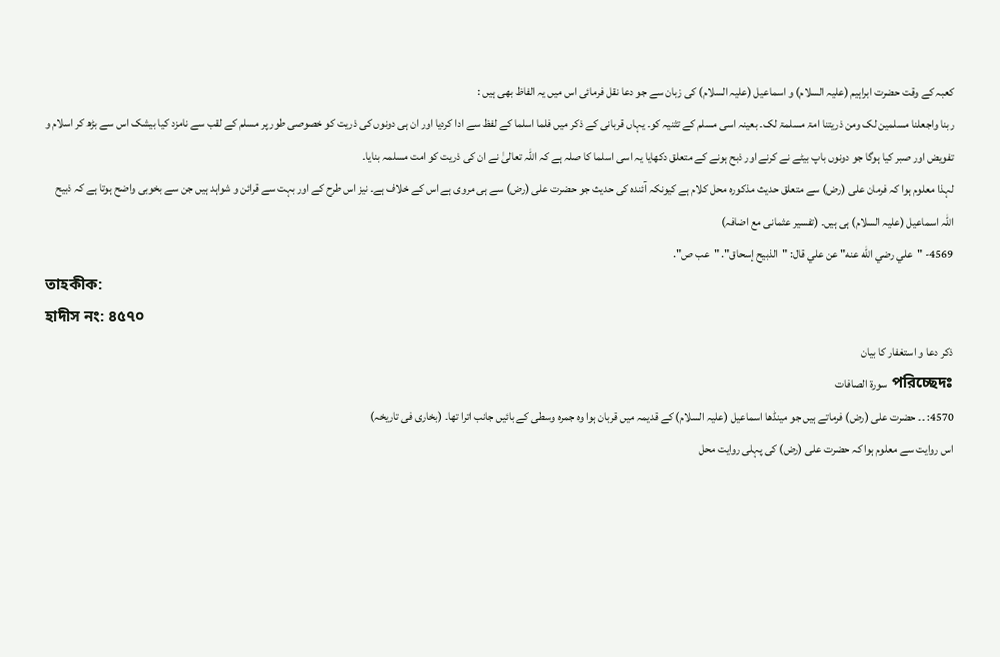کعبہ کے وقت حضرت ابراہیم (علیہ السلام) و اسماعیل (علیہ السلام) کی زبان سے جو دعا نقل فرمائی اس میں یہ الفاظ بھی ہیں :
ربنا واجعلنا مسلمین لک ومن ذریتنا امۃ مسلمۃ لک۔ بعینہ اسی مسلم کے تثنیہ کو۔ یہاں قربانی کے ذکر میں فلما اسلما کے لفظ سے ادا کردیا اور ان ہی دونوں کی ذریت کو خصوصی طور پر مسلم کے لقب سے نامزد کیا بیشک اس سے بڑھ کر اسلام و تفویض اور صبر کیا ہوگا جو دونوں باپ بیٹے نے کرنے اور ذبح ہونے کے متعلق دکھایا یہ اسی اسلما کا صلہ ہے کہ اللہ تعالیٰ نے ان کی ذریت کو امت مسلمہ بنایا۔
لہذا معلوم ہوا کہ فرمان علی (رض) سے متعلق حدیث مذکورہ محل کلام ہے کیونکہ آئندہ کی حدیث جو حضرت علی (رض) سے ہی مروی ہے اس کے خلاف ہے۔ نیز اس طرح کے اور بہت سے قرائن و شواہد ہیں جن سے بخوبی واضح ہوتا ہے کہ ذبیح اللہ اسماعیل (علیہ السلام) ہی ہیں۔ (تفسیر عثمانی مع اضافہ)
4569- "علي رضي الله عنه" عن علي قال: "الذبيح إسحاق". "عب ص".
তাহকীক:
হাদীস নং: ৪৫৭০
ذکر دعا و استغفار کا بیان
পরিচ্ছেদঃ سورة الصافات
4570: ۔۔ حضرت علی (رض) فرماتے ہیں جو مینڈھا اسماعیل (علیہ السلام) کے قدیمہ میں قربان ہوا وہ جمرہ وسطی کے بائیں جانب اترا تھا۔ (بخاری فی تاریخہ)
اس روایت سے معلوم ہوا کہ حضرت علی (رض) کی پہلی روایت محل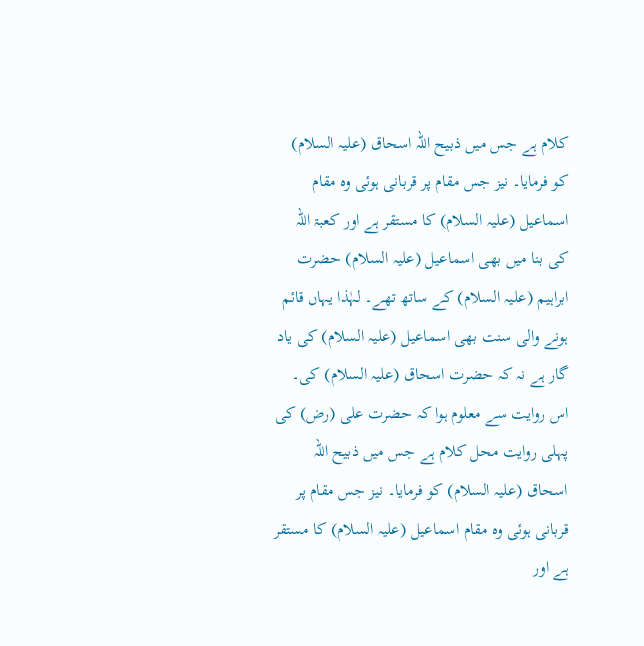کلام ہے جس میں ذبیح اللہ اسحاق (علیہ السلام) کو فرمایا۔ نیز جس مقام پر قربانی ہوئی وہ مقام اسماعیل (علیہ السلام) کا مستقر ہے اور کعبۃ اللہ کی بنا میں بھی اسماعیل (علیہ السلام) حضرت ابراہیم (علیہ السلام) کے ساتھ تھے۔ لہٰذا یہاں قائم ہونے والی سنت بھی اسماعیل (علیہ السلام) کی یاد گار ہے نہ کہ حضرت اسحاق (علیہ السلام) کی۔
اس روایت سے معلوم ہوا کہ حضرت علی (رض) کی پہلی روایت محل کلام ہے جس میں ذبیح اللہ اسحاق (علیہ السلام) کو فرمایا۔ نیز جس مقام پر قربانی ہوئی وہ مقام اسماعیل (علیہ السلام) کا مستقر ہے اور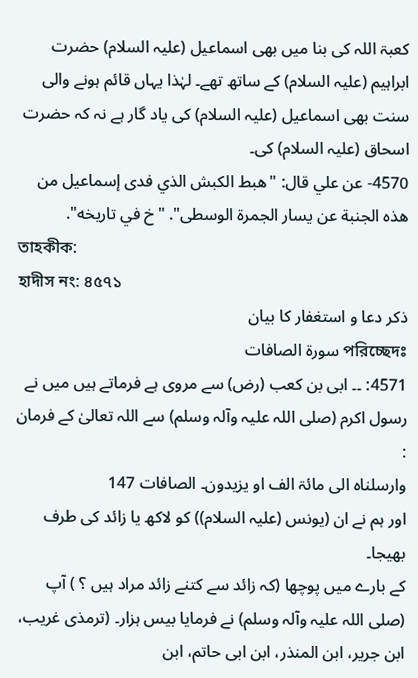کعبۃ اللہ کی بنا میں بھی اسماعیل (علیہ السلام) حضرت ابراہیم (علیہ السلام) کے ساتھ تھے۔ لہٰذا یہاں قائم ہونے والی سنت بھی اسماعیل (علیہ السلام) کی یاد گار ہے نہ کہ حضرت اسحاق (علیہ السلام) کی۔
4570- عن علي قال: "هبط الكبش الذي فدى إسماعيل من هذه الجنبة عن يسار الجمرة الوسطى". "خ في تاريخه".
তাহকীক:
হাদীস নং: ৪৫৭১
ذکر دعا و استغفار کا بیان
পরিচ্ছেদঃ سورة الصافات
4571: ۔۔ ابی بن کعب (رض) سے مروی ہے فرماتے ہیں میں نے رسول اکرم (صلی اللہ علیہ وآلہ وسلم) سے اللہ تعالیٰ کے فرمان :
وارسلناہ الی مائۃ الف او یزیدون۔ الصافات 147
اور ہم نے ان (یونس (علیہ السلام)) کو لاکھ یا زائد کی طرف بھیجا۔
کے بارے میں پوچھا (کہ زائد سے کتنے زائد مراد ہیں ؟ ) آپ (صلی اللہ علیہ وآلہ وسلم) نے فرمایا بیس ہزار۔ (ترمذی غریب، ابن جریر، ابن المنذر، ابن ابی حاتم، ابن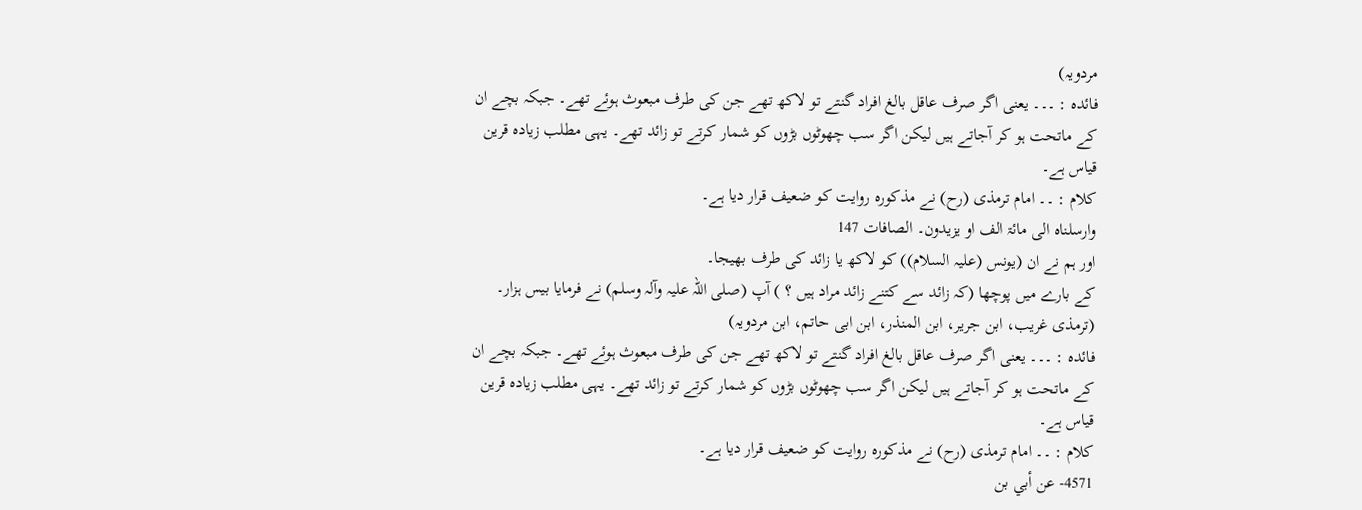مردویہ)
فائدہ : ۔۔۔ یعنی اگر صرف عاقل بالغ افراد گنتے تو لاکھ تھے جن کی طرف مبعوث ہوئے تھے۔ جبکہ بچے ان کے ماتحت ہو کر آجاتے ہیں لیکن اگر سب چھوٹوں بڑوں کو شمار کرتے تو زائد تھے۔ یہی مطلب زیادہ قرین قیاس ہے۔
کلام : ۔۔ امام ترمذی (رح) نے مذکورہ روایت کو ضعیف قرار دیا ہے۔
وارسلناہ الی مائۃ الف او یزیدون۔ الصافات 147
اور ہم نے ان (یونس (علیہ السلام)) کو لاکھ یا زائد کی طرف بھیجا۔
کے بارے میں پوچھا (کہ زائد سے کتنے زائد مراد ہیں ؟ ) آپ (صلی اللہ علیہ وآلہ وسلم) نے فرمایا بیس ہزار۔ (ترمذی غریب، ابن جریر، ابن المنذر، ابن ابی حاتم، ابن مردویہ)
فائدہ : ۔۔۔ یعنی اگر صرف عاقل بالغ افراد گنتے تو لاکھ تھے جن کی طرف مبعوث ہوئے تھے۔ جبکہ بچے ان کے ماتحت ہو کر آجاتے ہیں لیکن اگر سب چھوٹوں بڑوں کو شمار کرتے تو زائد تھے۔ یہی مطلب زیادہ قرین قیاس ہے۔
کلام : ۔۔ امام ترمذی (رح) نے مذکورہ روایت کو ضعیف قرار دیا ہے۔
4571- عن أبي بن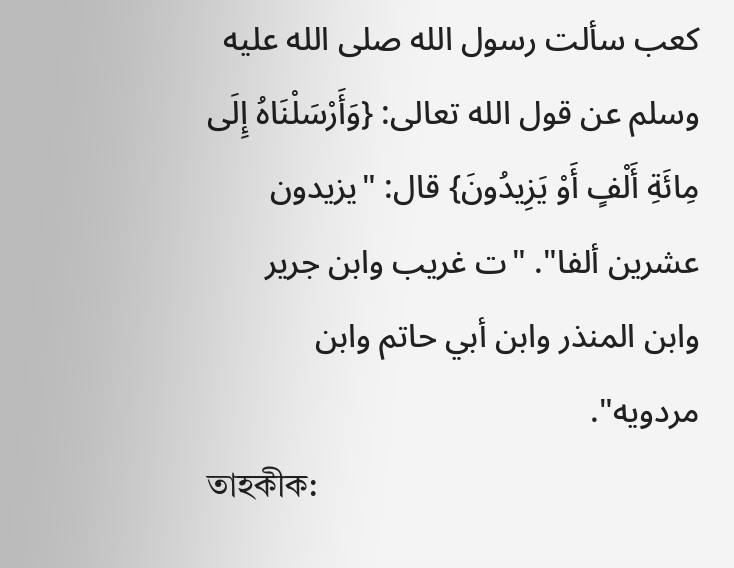كعب سألت رسول الله صلى الله عليه وسلم عن قول الله تعالى: {وَأَرْسَلْنَاهُ إِلَى مِائَةِ أَلْفٍ أَوْ يَزِيدُونَ} قال: "يزيدون عشرين ألفا". "ت غريب وابن جرير وابن المنذر وابن أبي حاتم وابن مردويه".
তাহকীক: